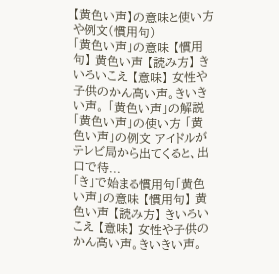【黄色い声】の意味と使い方や例文(慣用句)
「黄色い声」の意味 【慣用句】 黄色い声 【読み方】 きいろいこえ 【意味】 女性や子供のかん高い声。きいきい声。 「黄色い声」の解説 「黄色い声」の使い方 「黄色い声」の例文 アイドルがテレビ局から出てくると、出口で待...
「き」で始まる慣用句「黄色い声」の意味 【慣用句】 黄色い声 【読み方】 きいろいこえ 【意味】 女性や子供のかん高い声。きいきい声。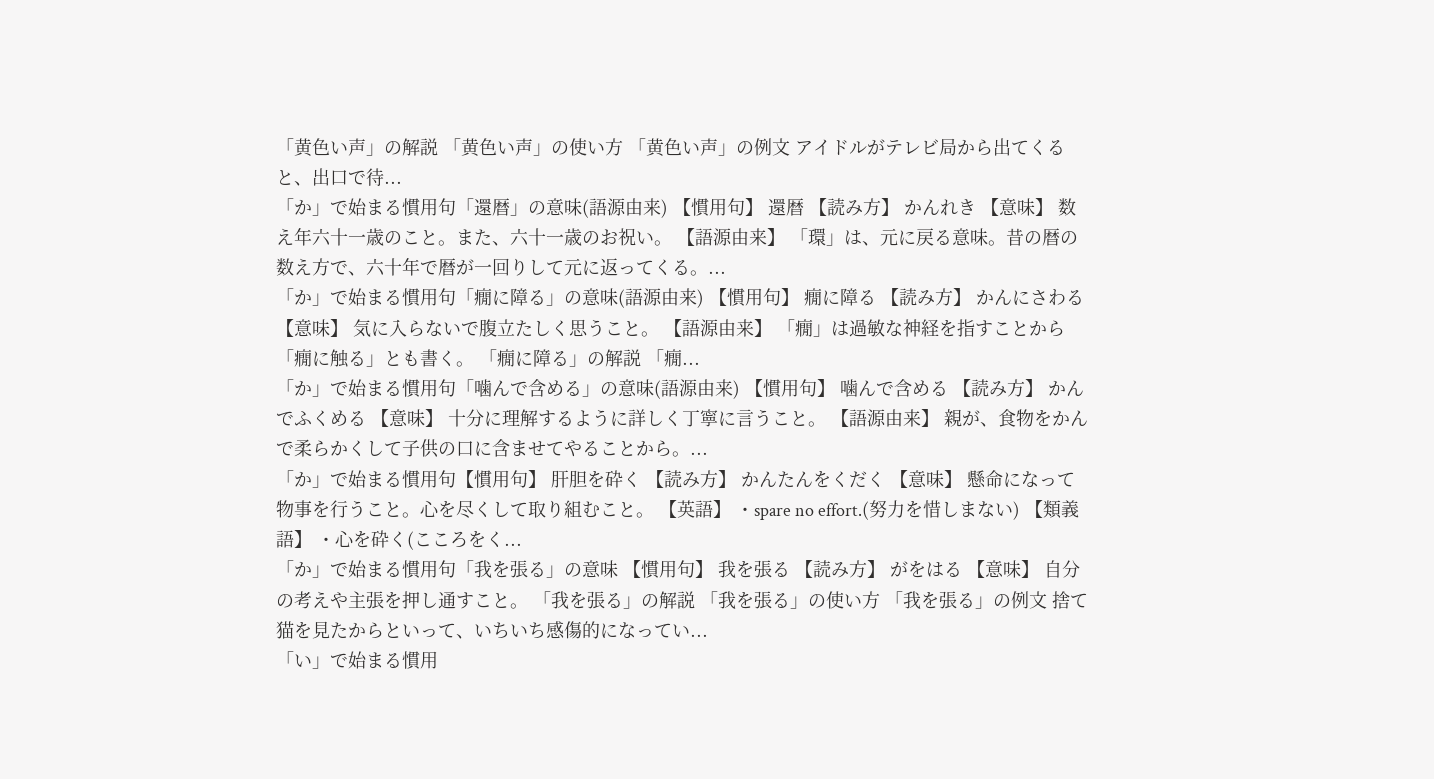「黄色い声」の解説 「黄色い声」の使い方 「黄色い声」の例文 アイドルがテレビ局から出てくると、出口で待...
「か」で始まる慣用句「還暦」の意味(語源由来) 【慣用句】 還暦 【読み方】 かんれき 【意味】 数え年六十一歳のこと。また、六十一歳のお祝い。 【語源由来】 「環」は、元に戻る意味。昔の暦の数え方で、六十年で暦が一回りして元に返ってくる。...
「か」で始まる慣用句「癇に障る」の意味(語源由来) 【慣用句】 癇に障る 【読み方】 かんにさわる 【意味】 気に入らないで腹立たしく思うこと。 【語源由来】 「癇」は過敏な神経を指すことから「癇に触る」とも書く。 「癇に障る」の解説 「癇...
「か」で始まる慣用句「噛んで含める」の意味(語源由来) 【慣用句】 噛んで含める 【読み方】 かんでふくめる 【意味】 十分に理解するように詳しく丁寧に言うこと。 【語源由来】 親が、食物をかんで柔らかくして子供の口に含ませてやることから。...
「か」で始まる慣用句【慣用句】 肝胆を砕く 【読み方】 かんたんをくだく 【意味】 懸命になって物事を行うこと。心を尽くして取り組むこと。 【英語】 ・spare no effort.(努力を惜しまない) 【類義語】 ・心を砕く(こころをく...
「か」で始まる慣用句「我を張る」の意味 【慣用句】 我を張る 【読み方】 がをはる 【意味】 自分の考えや主張を押し通すこと。 「我を張る」の解説 「我を張る」の使い方 「我を張る」の例文 捨て猫を見たからといって、いちいち感傷的になってい...
「い」で始まる慣用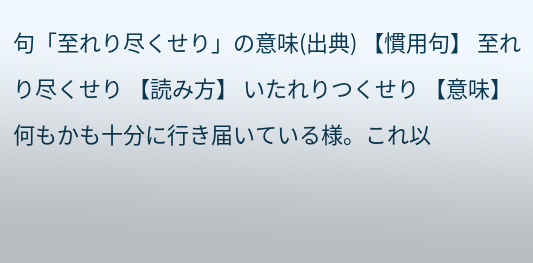句「至れり尽くせり」の意味(出典) 【慣用句】 至れり尽くせり 【読み方】 いたれりつくせり 【意味】 何もかも十分に行き届いている様。これ以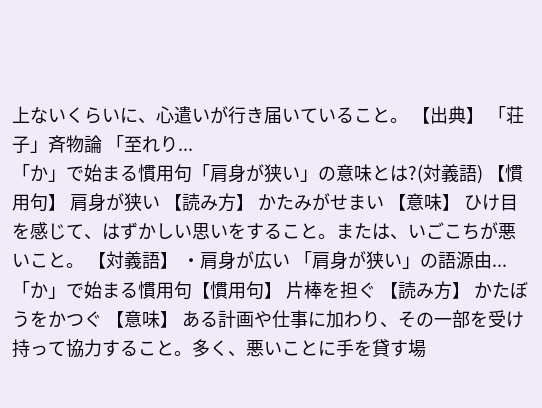上ないくらいに、心遣いが行き届いていること。 【出典】 「荘子」斉物論 「至れり...
「か」で始まる慣用句「肩身が狭い」の意味とは?(対義語) 【慣用句】 肩身が狭い 【読み方】 かたみがせまい 【意味】 ひけ目を感じて、はずかしい思いをすること。または、いごこちが悪いこと。 【対義語】 ・肩身が広い 「肩身が狭い」の語源由...
「か」で始まる慣用句【慣用句】 片棒を担ぐ 【読み方】 かたぼうをかつぐ 【意味】 ある計画や仕事に加わり、その一部を受け持って協力すること。多く、悪いことに手を貸す場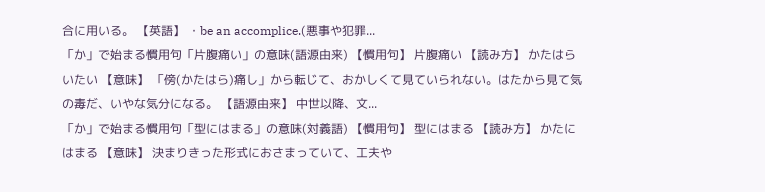合に用いる。 【英語】 ・be an accomplice.(悪事や犯罪...
「か」で始まる慣用句「片腹痛い」の意味(語源由来) 【慣用句】 片腹痛い 【読み方】 かたはらいたい 【意味】 「傍(かたはら)痛し」から転じて、おかしくて見ていられない。はたから見て気の毒だ、いやな気分になる。 【語源由来】 中世以降、文...
「か」で始まる慣用句「型にはまる」の意味(対義語) 【慣用句】 型にはまる 【読み方】 かたにはまる 【意味】 決まりきった形式におさまっていて、工夫や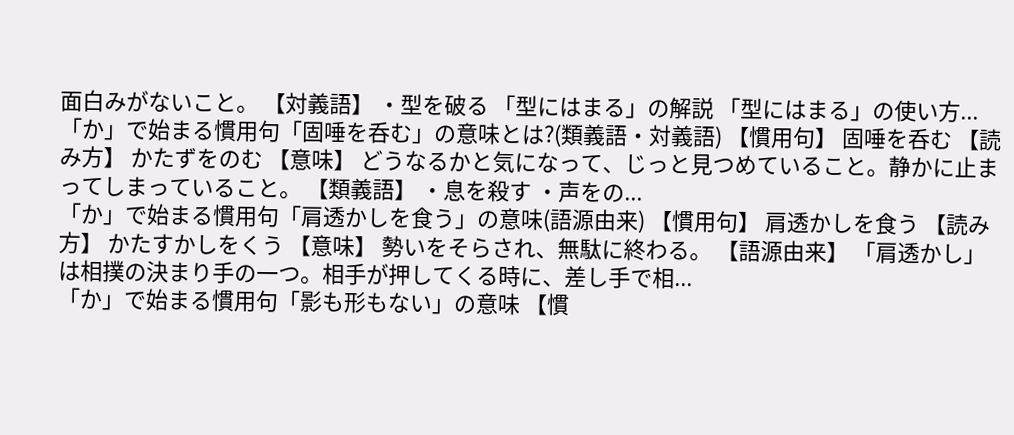面白みがないこと。 【対義語】 ・型を破る 「型にはまる」の解説 「型にはまる」の使い方...
「か」で始まる慣用句「固唾を呑む」の意味とは?(類義語・対義語) 【慣用句】 固唾を呑む 【読み方】 かたずをのむ 【意味】 どうなるかと気になって、じっと見つめていること。静かに止まってしまっていること。 【類義語】 ・息を殺す ・声をの...
「か」で始まる慣用句「肩透かしを食う」の意味(語源由来) 【慣用句】 肩透かしを食う 【読み方】 かたすかしをくう 【意味】 勢いをそらされ、無駄に終わる。 【語源由来】 「肩透かし」は相撲の決まり手の一つ。相手が押してくる時に、差し手で相...
「か」で始まる慣用句「影も形もない」の意味 【慣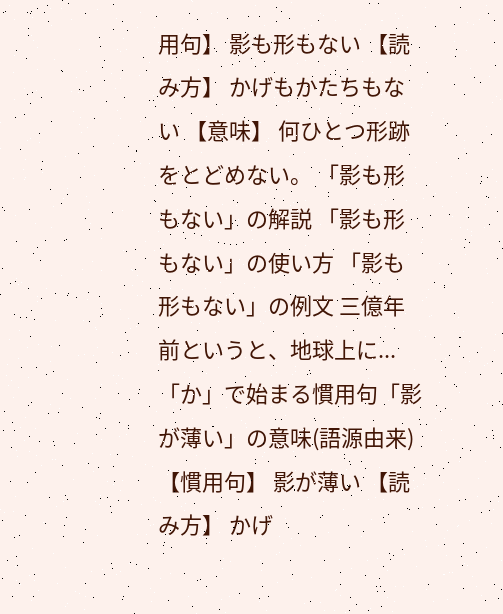用句】 影も形もない 【読み方】 かげもかたちもない 【意味】 何ひとつ形跡をとどめない。 「影も形もない」の解説 「影も形もない」の使い方 「影も形もない」の例文 三億年前というと、地球上に...
「か」で始まる慣用句「影が薄い」の意味(語源由来) 【慣用句】 影が薄い 【読み方】 かげ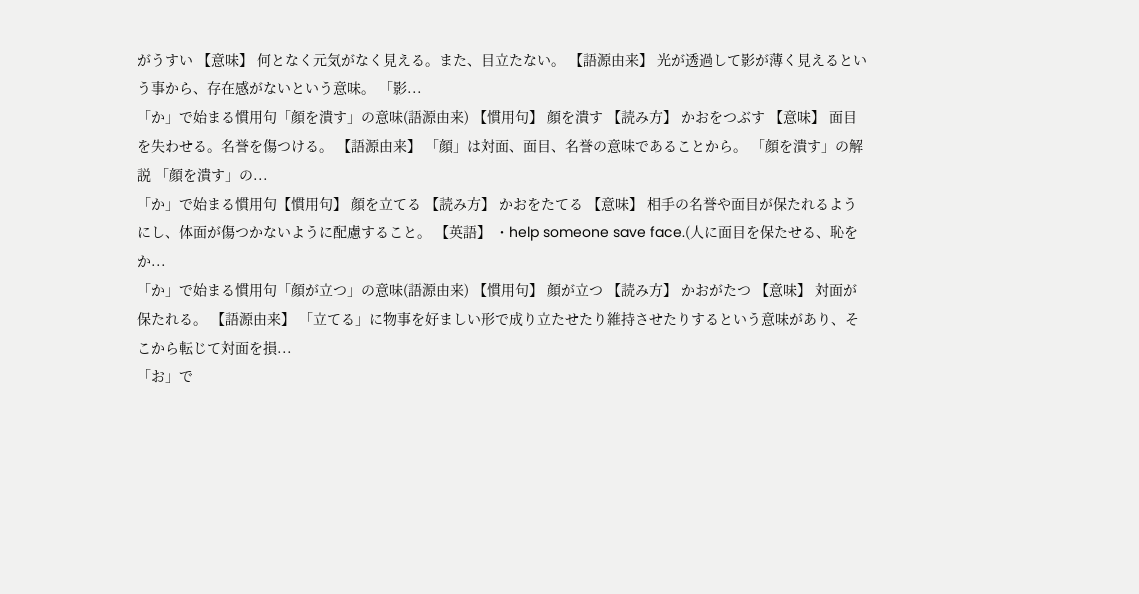がうすい 【意味】 何となく元気がなく見える。また、目立たない。 【語源由来】 光が透過して影が薄く見えるという事から、存在感がないという意味。 「影...
「か」で始まる慣用句「顔を潰す」の意味(語源由来) 【慣用句】 顔を潰す 【読み方】 かおをつぶす 【意味】 面目を失わせる。名誉を傷つける。 【語源由来】 「顔」は対面、面目、名誉の意味であることから。 「顔を潰す」の解説 「顔を潰す」の...
「か」で始まる慣用句【慣用句】 顔を立てる 【読み方】 かおをたてる 【意味】 相手の名誉や面目が保たれるようにし、体面が傷つかないように配慮すること。 【英語】 ・help someone save face.(人に面目を保たせる、恥をか...
「か」で始まる慣用句「顔が立つ」の意味(語源由来) 【慣用句】 顔が立つ 【読み方】 かおがたつ 【意味】 対面が保たれる。 【語源由来】 「立てる」に物事を好ましい形で成り立たせたり維持させたりするという意味があり、そこから転じて対面を損...
「お」で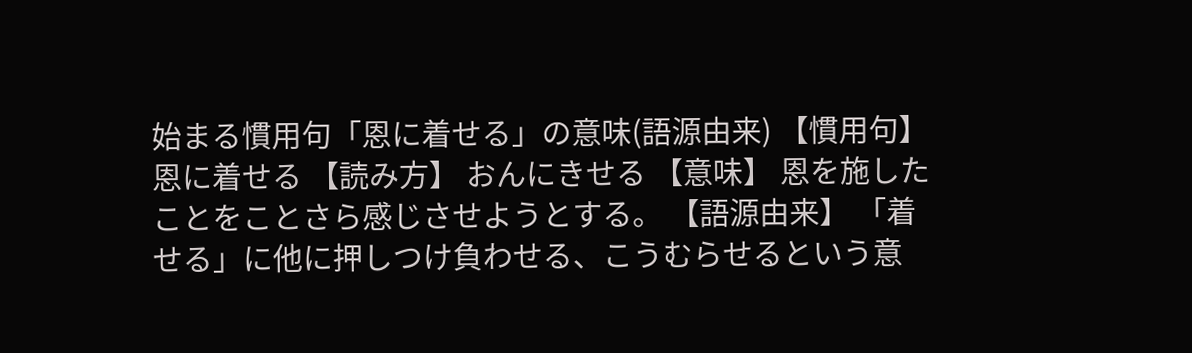始まる慣用句「恩に着せる」の意味(語源由来) 【慣用句】 恩に着せる 【読み方】 おんにきせる 【意味】 恩を施したことをことさら感じさせようとする。 【語源由来】 「着せる」に他に押しつけ負わせる、こうむらせるという意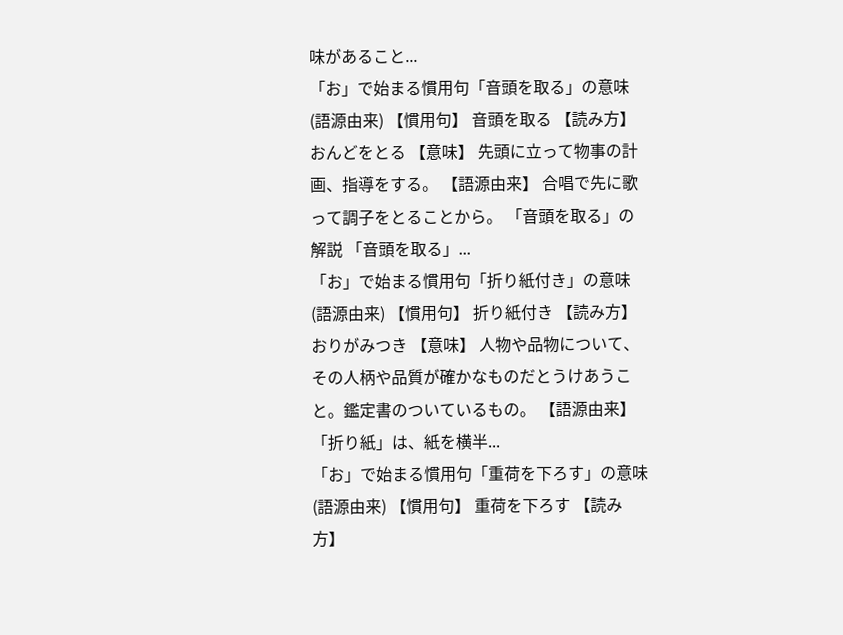味があること...
「お」で始まる慣用句「音頭を取る」の意味(語源由来) 【慣用句】 音頭を取る 【読み方】 おんどをとる 【意味】 先頭に立って物事の計画、指導をする。 【語源由来】 合唱で先に歌って調子をとることから。 「音頭を取る」の解説 「音頭を取る」...
「お」で始まる慣用句「折り紙付き」の意味(語源由来) 【慣用句】 折り紙付き 【読み方】 おりがみつき 【意味】 人物や品物について、その人柄や品質が確かなものだとうけあうこと。鑑定書のついているもの。 【語源由来】 「折り紙」は、紙を横半...
「お」で始まる慣用句「重荷を下ろす」の意味(語源由来) 【慣用句】 重荷を下ろす 【読み方】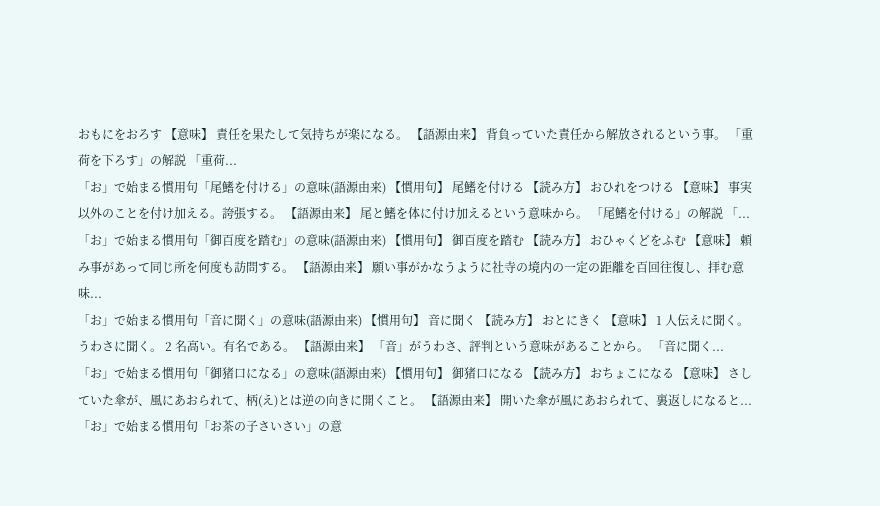おもにをおろす 【意味】 責任を果たして気持ちが楽になる。 【語源由来】 背負っていた責任から解放されるという事。 「重荷を下ろす」の解説 「重荷...
「お」で始まる慣用句「尾鰭を付ける」の意味(語源由来) 【慣用句】 尾鰭を付ける 【読み方】 おひれをつける 【意味】 事実以外のことを付け加える。誇張する。 【語源由来】 尾と鰭を体に付け加えるという意味から。 「尾鰭を付ける」の解説 「...
「お」で始まる慣用句「御百度を踏む」の意味(語源由来) 【慣用句】 御百度を踏む 【読み方】 おひゃくどをふむ 【意味】 頼み事があって同じ所を何度も訪問する。 【語源由来】 願い事がかなうように社寺の境内の一定の距離を百回往復し、拝む意味...
「お」で始まる慣用句「音に聞く」の意味(語源由来) 【慣用句】 音に聞く 【読み方】 おとにきく 【意味】 1 人伝えに聞く。うわさに聞く。 2 名高い。有名である。 【語源由来】 「音」がうわさ、評判という意味があることから。 「音に聞く...
「お」で始まる慣用句「御猪口になる」の意味(語源由来) 【慣用句】 御猪口になる 【読み方】 おちょこになる 【意味】 さしていた傘が、風にあおられて、柄(え)とは逆の向きに開くこと。 【語源由来】 開いた傘が風にあおられて、裏返しになると...
「お」で始まる慣用句「お茶の子さいさい」の意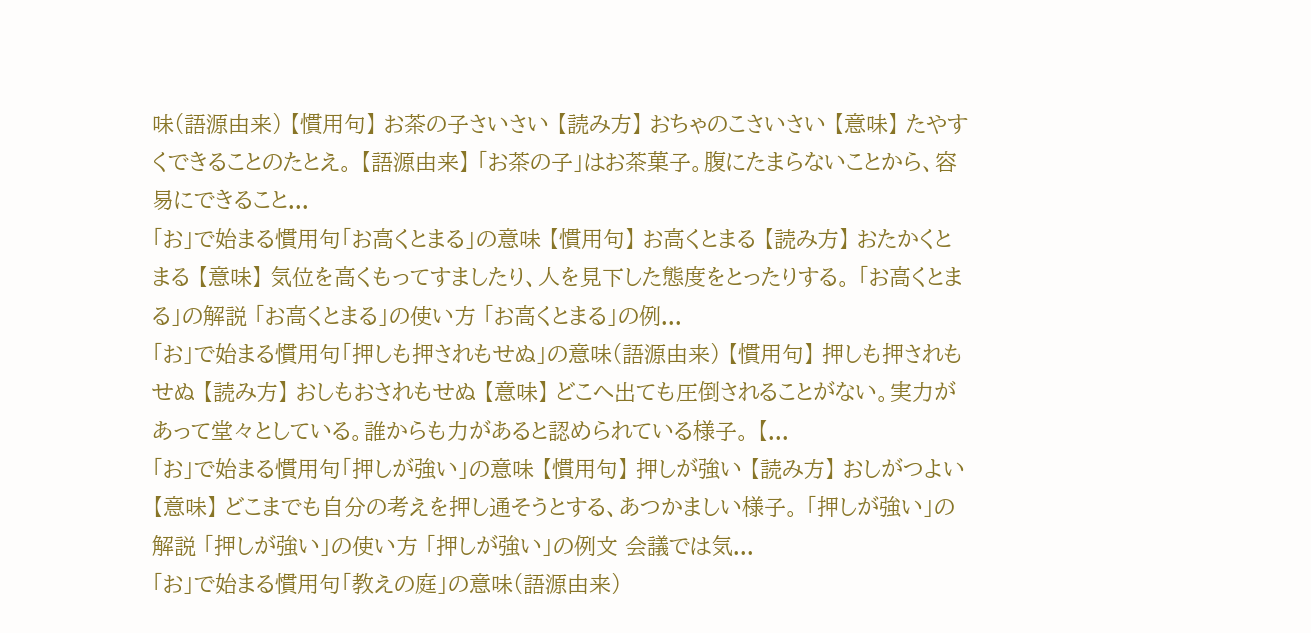味(語源由来) 【慣用句】 お茶の子さいさい 【読み方】 おちゃのこさいさい 【意味】 たやすくできることのたとえ。 【語源由来】 「お茶の子」はお茶菓子。腹にたまらないことから、容易にできること...
「お」で始まる慣用句「お高くとまる」の意味 【慣用句】 お高くとまる 【読み方】 おたかくとまる 【意味】 気位を高くもってすましたり、人を見下した態度をとったりする。 「お高くとまる」の解説 「お高くとまる」の使い方 「お高くとまる」の例...
「お」で始まる慣用句「押しも押されもせぬ」の意味(語源由来) 【慣用句】 押しも押されもせぬ 【読み方】 おしもおされもせぬ 【意味】 どこへ出ても圧倒されることがない。実力があって堂々としている。誰からも力があると認められている様子。 【...
「お」で始まる慣用句「押しが強い」の意味 【慣用句】 押しが強い 【読み方】 おしがつよい 【意味】 どこまでも自分の考えを押し通そうとする、あつかましい様子。 「押しが強い」の解説 「押しが強い」の使い方 「押しが強い」の例文 会議では気...
「お」で始まる慣用句「教えの庭」の意味(語源由来)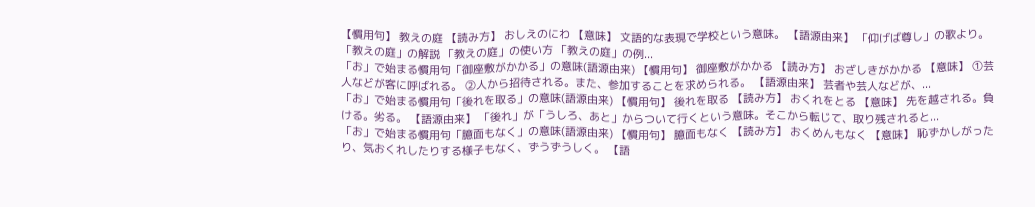【慣用句】 教えの庭 【読み方】 おしえのにわ 【意味】 文語的な表現で学校という意味。 【語源由来】 「仰げば尊し」の歌より。 「教えの庭」の解説 「教えの庭」の使い方 「教えの庭」の例...
「お」で始まる慣用句「御座敷がかかる」の意味(語源由来) 【慣用句】 御座敷がかかる 【読み方】 おざしきがかかる 【意味】 ①芸人などが客に呼ばれる。 ②人から招待される。また、参加することを求められる。 【語源由来】 芸者や芸人などが、...
「お」で始まる慣用句「後れを取る」の意味(語源由来) 【慣用句】 後れを取る 【読み方】 おくれをとる 【意味】 先を越される。負ける。劣る。 【語源由来】 「後れ」が「うしろ、あと」からついて行くという意味。そこから転じて、取り残されると...
「お」で始まる慣用句「臆面もなく」の意味(語源由来) 【慣用句】 臆面もなく 【読み方】 おくめんもなく 【意味】 恥ずかしがったり、気おくれしたりする様子もなく、ずうずうしく。 【語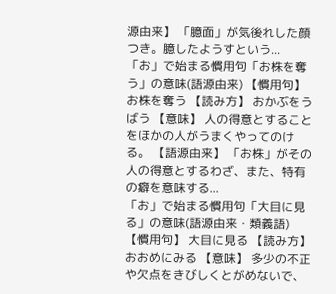源由来】 「臆面」が気後れした顔つき。臆したようすという...
「お」で始まる慣用句「お株を奪う」の意味(語源由来) 【慣用句】 お株を奪う 【読み方】 おかぶをうばう 【意味】 人の得意とすることをほかの人がうまくやってのける。 【語源由来】 「お株」がその人の得意とするわざ、また、特有の癖を意味する...
「お」で始まる慣用句「大目に見る」の意味(語源由来・類義語) 【慣用句】 大目に見る 【読み方】 おおめにみる 【意味】 多少の不正や欠点をきびしくとがめないで、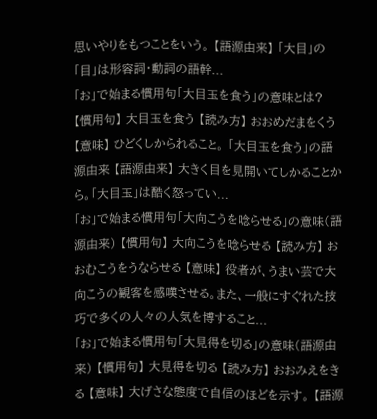思いやりをもつことをいう。 【語源由来】 「大目」の「目」は形容詞・動詞の語幹...
「お」で始まる慣用句「大目玉を食う」の意味とは? 【慣用句】 大目玉を食う 【読み方】 おおめだまをくう 【意味】 ひどくしかられること。 「大目玉を食う」の語源由来 【語源由来】 大きく目を見開いてしかることから。「大目玉」は酷く怒ってい...
「お」で始まる慣用句「大向こうを唸らせる」の意味(語源由来) 【慣用句】 大向こうを唸らせる 【読み方】 おおむこうをうならせる 【意味】 役者が、うまい芸で大向こうの観客を感嘆させる。また、一般にすぐれた技巧で多くの人々の人気を博すること...
「お」で始まる慣用句「大見得を切る」の意味(語源由来) 【慣用句】 大見得を切る 【読み方】 おおみえをきる 【意味】 大げさな態度で自信のほどを示す。 【語源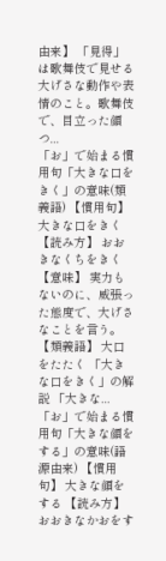由来】 「見得」は歌舞伎で見せる大げさな動作や表情のこと。歌舞伎で、目立った顔つ...
「お」で始まる慣用句「大きな口をきく」の意味(類義語) 【慣用句】 大きな口をきく 【読み方】 おおきなくちをきく 【意味】 実力もないのに、威張った態度で、大げさなことを言う。 【類義語】 大口をたたく 「大きな口をきく」の解説 「大きな...
「お」で始まる慣用句「大きな顔をする」の意味(語源由来) 【慣用句】 大きな顔をする 【読み方】 おおきなかおをす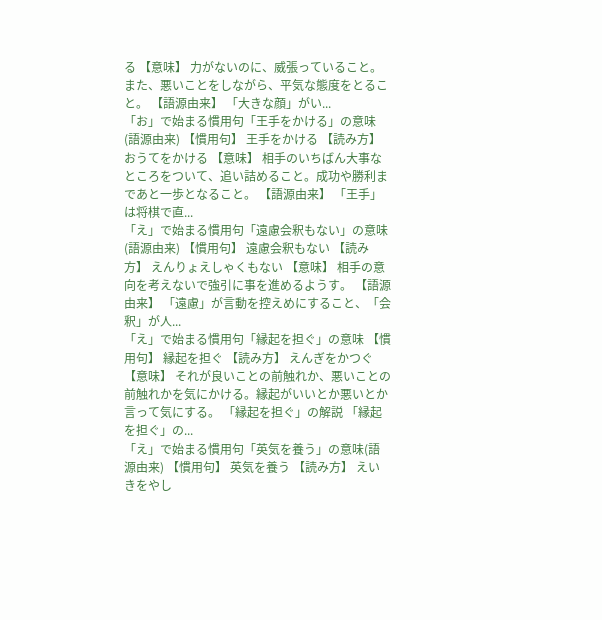る 【意味】 力がないのに、威張っていること。また、悪いことをしながら、平気な態度をとること。 【語源由来】 「大きな顔」がい...
「お」で始まる慣用句「王手をかける」の意味(語源由来) 【慣用句】 王手をかける 【読み方】 おうてをかける 【意味】 相手のいちばん大事なところをついて、追い詰めること。成功や勝利まであと一歩となること。 【語源由来】 「王手」は将棋で直...
「え」で始まる慣用句「遠慮会釈もない」の意味(語源由来) 【慣用句】 遠慮会釈もない 【読み方】 えんりょえしゃくもない 【意味】 相手の意向を考えないで強引に事を進めるようす。 【語源由来】 「遠慮」が言動を控えめにすること、「会釈」が人...
「え」で始まる慣用句「縁起を担ぐ」の意味 【慣用句】 縁起を担ぐ 【読み方】 えんぎをかつぐ 【意味】 それが良いことの前触れか、悪いことの前触れかを気にかける。縁起がいいとか悪いとか言って気にする。 「縁起を担ぐ」の解説 「縁起を担ぐ」の...
「え」で始まる慣用句「英気を養う」の意味(語源由来) 【慣用句】 英気を養う 【読み方】 えいきをやし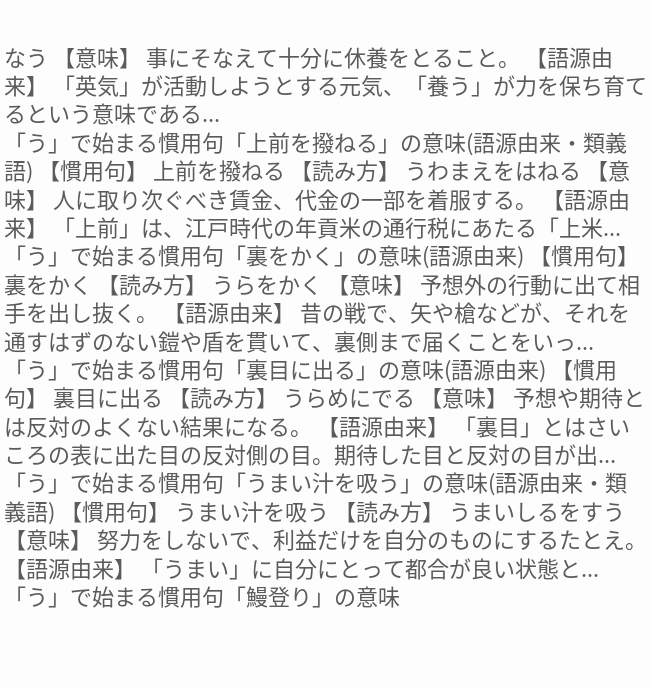なう 【意味】 事にそなえて十分に休養をとること。 【語源由来】 「英気」が活動しようとする元気、「養う」が力を保ち育てるという意味である...
「う」で始まる慣用句「上前を撥ねる」の意味(語源由来・類義語) 【慣用句】 上前を撥ねる 【読み方】 うわまえをはねる 【意味】 人に取り次ぐべき賃金、代金の一部を着服する。 【語源由来】 「上前」は、江戸時代の年貢米の通行税にあたる「上米...
「う」で始まる慣用句「裏をかく」の意味(語源由来) 【慣用句】 裏をかく 【読み方】 うらをかく 【意味】 予想外の行動に出て相手を出し抜く。 【語源由来】 昔の戦で、矢や槍などが、それを通すはずのない鎧や盾を貫いて、裏側まで届くことをいっ...
「う」で始まる慣用句「裏目に出る」の意味(語源由来) 【慣用句】 裏目に出る 【読み方】 うらめにでる 【意味】 予想や期待とは反対のよくない結果になる。 【語源由来】 「裏目」とはさいころの表に出た目の反対側の目。期待した目と反対の目が出...
「う」で始まる慣用句「うまい汁を吸う」の意味(語源由来・類義語) 【慣用句】 うまい汁を吸う 【読み方】 うまいしるをすう 【意味】 努力をしないで、利益だけを自分のものにするたとえ。 【語源由来】 「うまい」に自分にとって都合が良い状態と...
「う」で始まる慣用句「鰻登り」の意味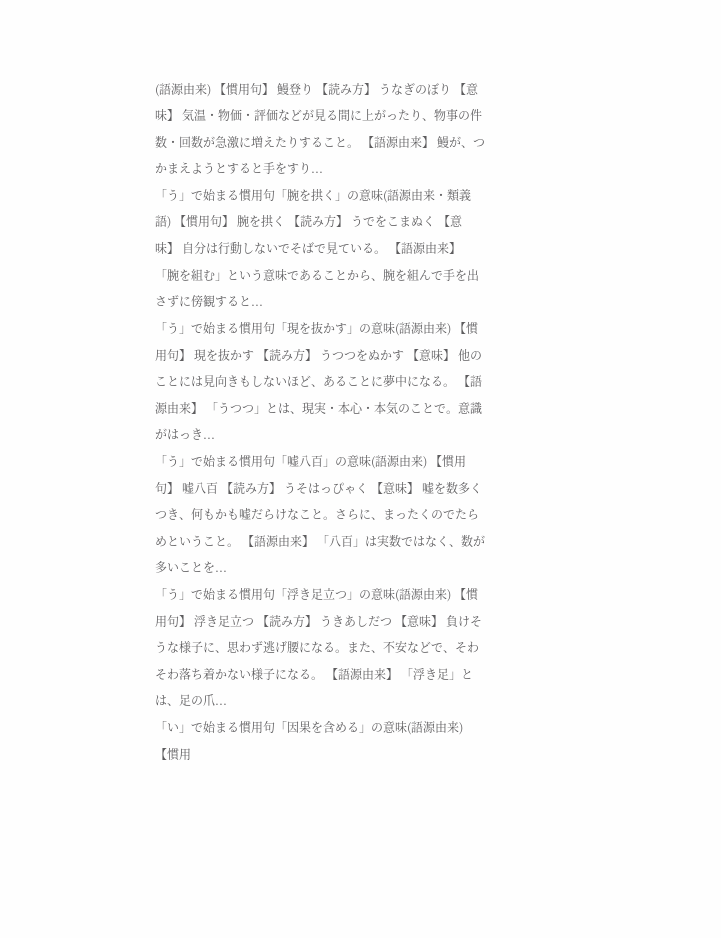(語源由来) 【慣用句】 鰻登り 【読み方】 うなぎのぼり 【意味】 気温・物価・評価などが見る間に上がったり、物事の件数・回数が急激に増えたりすること。 【語源由来】 鰻が、つかまえようとすると手をすり...
「う」で始まる慣用句「腕を拱く」の意味(語源由来・類義語) 【慣用句】 腕を拱く 【読み方】 うでをこまぬく 【意味】 自分は行動しないでそばで見ている。 【語源由来】 「腕を組む」という意味であることから、腕を組んで手を出さずに傍観すると...
「う」で始まる慣用句「現を抜かす」の意味(語源由来) 【慣用句】 現を抜かす 【読み方】 うつつをぬかす 【意味】 他のことには見向きもしないほど、あることに夢中になる。 【語源由来】 「うつつ」とは、現実・本心・本気のことで。意識がはっき...
「う」で始まる慣用句「嘘八百」の意味(語源由来) 【慣用句】 嘘八百 【読み方】 うそはっぴゃく 【意味】 嘘を数多くつき、何もかも嘘だらけなこと。さらに、まったくのでたらめということ。 【語源由来】 「八百」は実数ではなく、数が多いことを...
「う」で始まる慣用句「浮き足立つ」の意味(語源由来) 【慣用句】 浮き足立つ 【読み方】 うきあしだつ 【意味】 負けそうな様子に、思わず逃げ腰になる。また、不安などで、そわそわ落ち着かない様子になる。 【語源由来】 「浮き足」とは、足の爪...
「い」で始まる慣用句「因果を含める」の意味(語源由来) 【慣用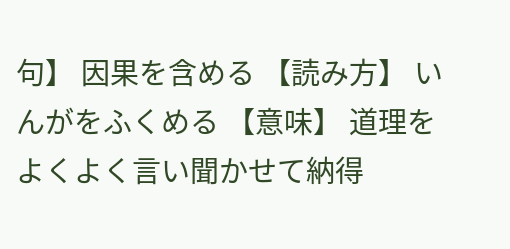句】 因果を含める 【読み方】 いんがをふくめる 【意味】 道理をよくよく言い聞かせて納得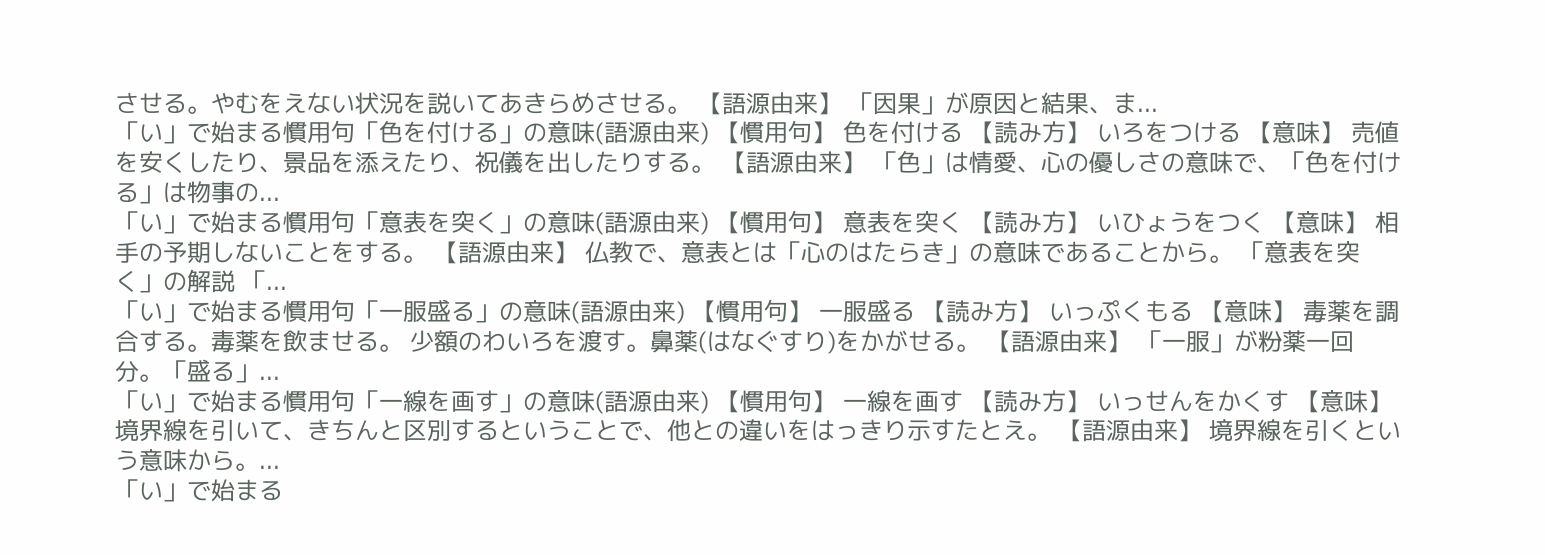させる。やむをえない状況を説いてあきらめさせる。 【語源由来】 「因果」が原因と結果、ま...
「い」で始まる慣用句「色を付ける」の意味(語源由来) 【慣用句】 色を付ける 【読み方】 いろをつける 【意味】 売値を安くしたり、景品を添えたり、祝儀を出したりする。 【語源由来】 「色」は情愛、心の優しさの意味で、「色を付ける」は物事の...
「い」で始まる慣用句「意表を突く」の意味(語源由来) 【慣用句】 意表を突く 【読み方】 いひょうをつく 【意味】 相手の予期しないことをする。 【語源由来】 仏教で、意表とは「心のはたらき」の意味であることから。 「意表を突く」の解説 「...
「い」で始まる慣用句「一服盛る」の意味(語源由来) 【慣用句】 一服盛る 【読み方】 いっぷくもる 【意味】 毒薬を調合する。毒薬を飲ませる。 少額のわいろを渡す。鼻薬(はなぐすり)をかがせる。 【語源由来】 「一服」が粉薬一回分。「盛る」...
「い」で始まる慣用句「一線を画す」の意味(語源由来) 【慣用句】 一線を画す 【読み方】 いっせんをかくす 【意味】 境界線を引いて、きちんと区別するということで、他との違いをはっきり示すたとえ。 【語源由来】 境界線を引くという意味から。...
「い」で始まる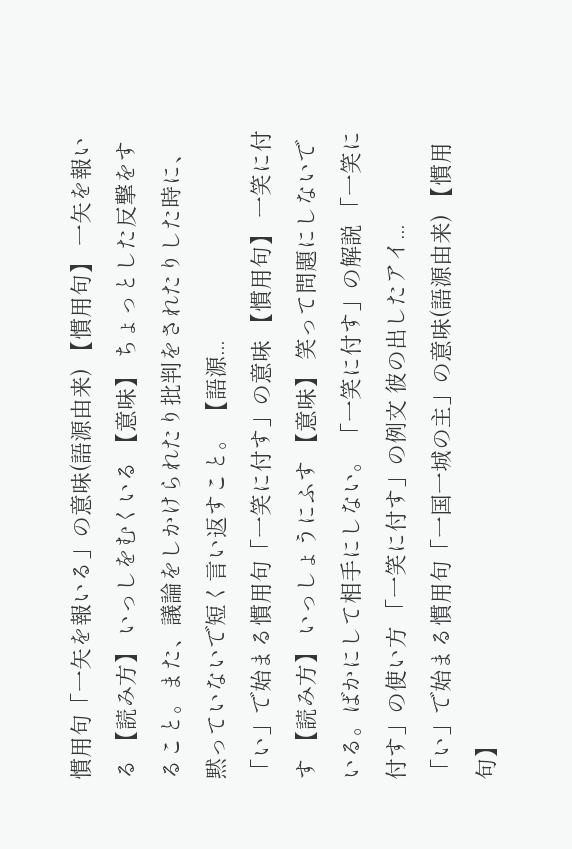慣用句「一矢を報いる」の意味(語源由来) 【慣用句】 一矢を報いる 【読み方】 いっしをむくいる 【意味】 ちょっとした反撃をすること。また、議論をしかけられたり批判をされたりした時に、黙っていないで短く言い返すこと。 【語源...
「い」で始まる慣用句「一笑に付す」の意味 【慣用句】 一笑に付す 【読み方】 いっしょうにふす 【意味】 笑って問題にしないでいる。ばかにして相手にしない。 「一笑に付す」の解説 「一笑に付す」の使い方 「一笑に付す」の例文 彼の出したアイ...
「い」で始まる慣用句「一国一城の主」の意味(語源由来) 【慣用句】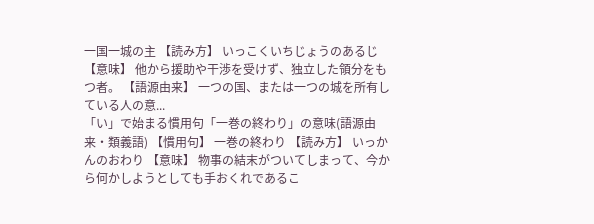一国一城の主 【読み方】 いっこくいちじょうのあるじ 【意味】 他から援助や干渉を受けず、独立した領分をもつ者。 【語源由来】 一つの国、または一つの城を所有している人の意...
「い」で始まる慣用句「一巻の終わり」の意味(語源由来・類義語) 【慣用句】 一巻の終わり 【読み方】 いっかんのおわり 【意味】 物事の結末がついてしまって、今から何かしようとしても手おくれであるこ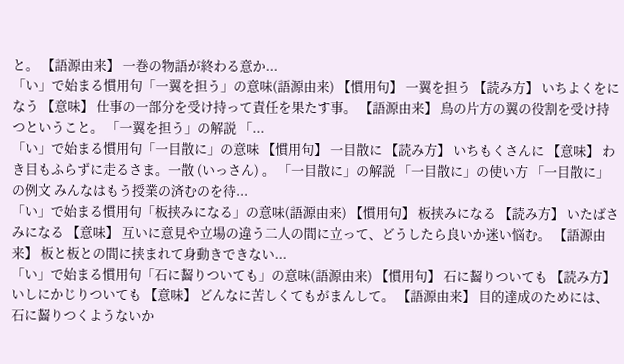と。 【語源由来】 一巻の物語が終わる意か...
「い」で始まる慣用句「一翼を担う」の意味(語源由来) 【慣用句】 一翼を担う 【読み方】 いちよくをになう 【意味】 仕事の一部分を受け持って責任を果たす事。 【語源由来】 鳥の片方の翼の役割を受け持つということ。 「一翼を担う」の解説 「...
「い」で始まる慣用句「一目散に」の意味 【慣用句】 一目散に 【読み方】 いちもくさんに 【意味】 わき目もふらずに走るさま。一散 (いっさん) 。 「一目散に」の解説 「一目散に」の使い方 「一目散に」の例文 みんなはもう授業の済むのを待...
「い」で始まる慣用句「板挟みになる」の意味(語源由来) 【慣用句】 板挟みになる 【読み方】 いたばさみになる 【意味】 互いに意見や立場の違う二人の間に立って、どうしたら良いか迷い悩む。 【語源由来】 板と板との間に挟まれて身動きできない...
「い」で始まる慣用句「石に齧りついても」の意味(語源由来) 【慣用句】 石に齧りついても 【読み方】 いしにかじりついても 【意味】 どんなに苦しくてもがまんして。 【語源由来】 目的達成のためには、石に齧りつくようないか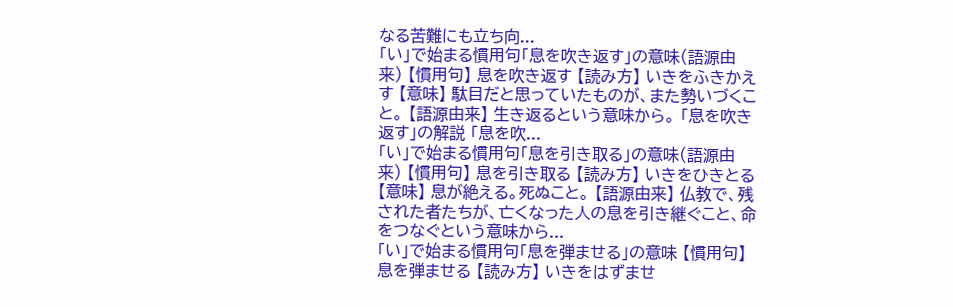なる苦難にも立ち向...
「い」で始まる慣用句「息を吹き返す」の意味(語源由来) 【慣用句】 息を吹き返す 【読み方】 いきをふきかえす 【意味】 駄目だと思っていたものが、また勢いづくこと。 【語源由来】 生き返るという意味から。 「息を吹き返す」の解説 「息を吹...
「い」で始まる慣用句「息を引き取る」の意味(語源由来) 【慣用句】 息を引き取る 【読み方】 いきをひきとる 【意味】 息が絶える。死ぬこと。 【語源由来】 仏教で、残された者たちが、亡くなった人の息を引き継ぐこと、命をつなぐという意味から...
「い」で始まる慣用句「息を弾ませる」の意味 【慣用句】 息を弾ませる 【読み方】 いきをはずませ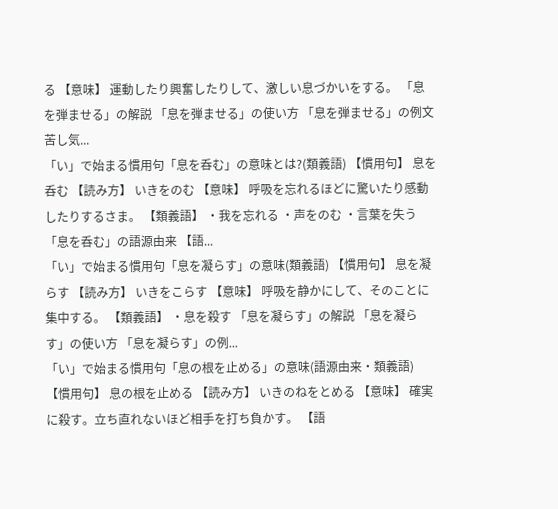る 【意味】 運動したり興奮したりして、激しい息づかいをする。 「息を弾ませる」の解説 「息を弾ませる」の使い方 「息を弾ませる」の例文 苦し気...
「い」で始まる慣用句「息を呑む」の意味とは?(類義語) 【慣用句】 息を呑む 【読み方】 いきをのむ 【意味】 呼吸を忘れるほどに驚いたり感動したりするさま。 【類義語】 ・我を忘れる ・声をのむ ・言葉を失う 「息を呑む」の語源由来 【語...
「い」で始まる慣用句「息を凝らす」の意味(類義語) 【慣用句】 息を凝らす 【読み方】 いきをこらす 【意味】 呼吸を静かにして、そのことに集中する。 【類義語】 ・息を殺す 「息を凝らす」の解説 「息を凝らす」の使い方 「息を凝らす」の例...
「い」で始まる慣用句「息の根を止める」の意味(語源由来・類義語) 【慣用句】 息の根を止める 【読み方】 いきのねをとめる 【意味】 確実に殺す。立ち直れないほど相手を打ち負かす。 【語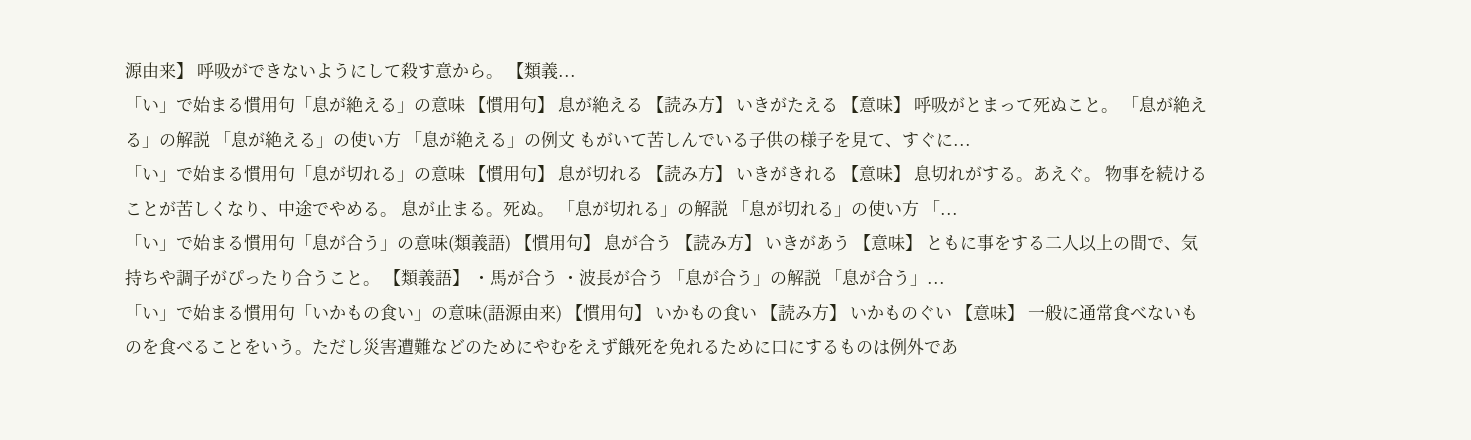源由来】 呼吸ができないようにして殺す意から。 【類義...
「い」で始まる慣用句「息が絶える」の意味 【慣用句】 息が絶える 【読み方】 いきがたえる 【意味】 呼吸がとまって死ぬこと。 「息が絶える」の解説 「息が絶える」の使い方 「息が絶える」の例文 もがいて苦しんでいる子供の様子を見て、すぐに...
「い」で始まる慣用句「息が切れる」の意味 【慣用句】 息が切れる 【読み方】 いきがきれる 【意味】 息切れがする。あえぐ。 物事を続けることが苦しくなり、中途でやめる。 息が止まる。死ぬ。 「息が切れる」の解説 「息が切れる」の使い方 「...
「い」で始まる慣用句「息が合う」の意味(類義語) 【慣用句】 息が合う 【読み方】 いきがあう 【意味】 ともに事をする二人以上の間で、気持ちや調子がぴったり合うこと。 【類義語】 ・馬が合う ・波長が合う 「息が合う」の解説 「息が合う」...
「い」で始まる慣用句「いかもの食い」の意味(語源由来) 【慣用句】 いかもの食い 【読み方】 いかものぐい 【意味】 一般に通常食べないものを食べることをいう。ただし災害遭難などのためにやむをえず餓死を免れるために口にするものは例外であ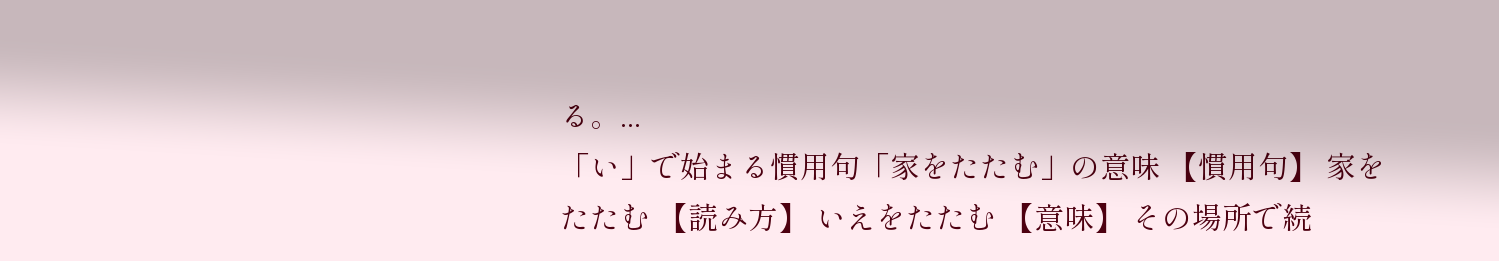る。...
「い」で始まる慣用句「家をたたむ」の意味 【慣用句】 家をたたむ 【読み方】 いえをたたむ 【意味】 その場所で続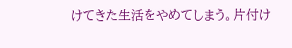けてきた生活をやめてしまう。片付け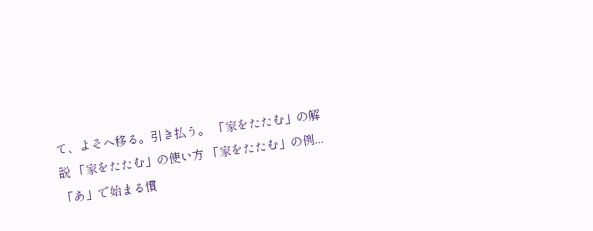て、よそへ移る。引き払う。 「家をたたむ」の解説 「家をたたむ」の使い方 「家をたたむ」の例...
「あ」で始まる慣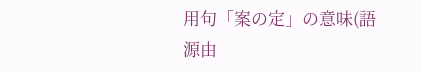用句「案の定」の意味(語源由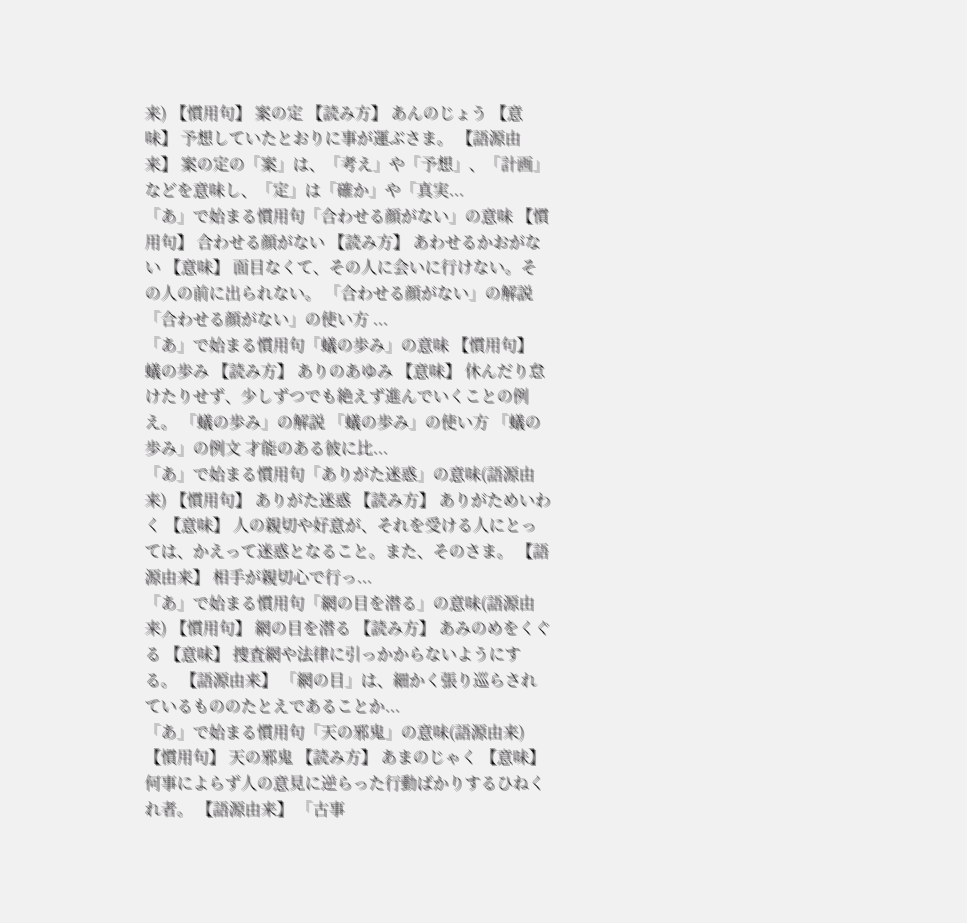来) 【慣用句】 案の定 【読み方】 あんのじょう 【意味】 予想していたとおりに事が運ぶさま。 【語源由来】 案の定の「案」は、「考え」や「予想」、「計画」などを意味し、「定」は「確か」や「真実...
「あ」で始まる慣用句「合わせる顔がない」の意味 【慣用句】 合わせる顔がない 【読み方】 あわせるかおがない 【意味】 面目なくて、その人に会いに行けない。その人の前に出られない。 「合わせる顔がない」の解説 「合わせる顔がない」の使い方 ...
「あ」で始まる慣用句「蟻の歩み」の意味 【慣用句】 蟻の歩み 【読み方】 ありのあゆみ 【意味】 休んだり怠けたりせず、少しずつでも絶えず進んでいくことの例え。 「蟻の歩み」の解説 「蟻の歩み」の使い方 「蟻の歩み」の例文 才能のある彼に比...
「あ」で始まる慣用句「ありがた迷惑」の意味(語源由来) 【慣用句】 ありがた迷惑 【読み方】 ありがためいわく 【意味】 人の親切や好意が、それを受ける人にとっては、かえって迷惑となること。また、そのさま。 【語源由来】 相手が親切心で行っ...
「あ」で始まる慣用句「網の目を潜る」の意味(語源由来) 【慣用句】 網の目を潜る 【読み方】 あみのめをくぐる 【意味】 捜査網や法律に引っかからないようにする。 【語源由来】 「網の目」は、細かく張り巡らされているもののたとえであることか...
「あ」で始まる慣用句「天の邪鬼」の意味(語源由来) 【慣用句】 天の邪鬼 【読み方】 あまのじゃく 【意味】 何事によらず人の意見に逆らった行動ばかりするひねくれ者。 【語源由来】 「古事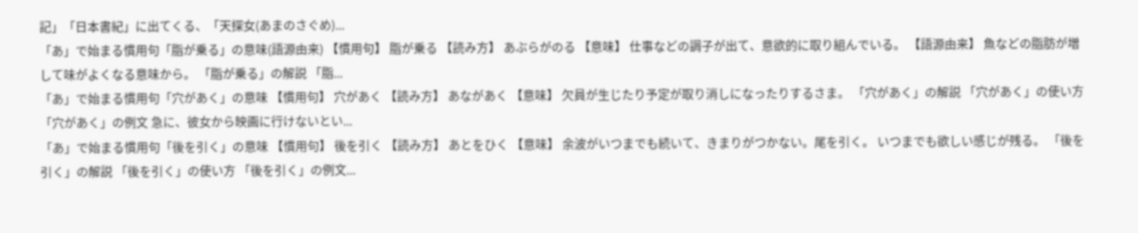記」「日本書紀」に出てくる、「天探女(あまのさぐめ)...
「あ」で始まる慣用句「脂が乗る」の意味(語源由来) 【慣用句】 脂が乗る 【読み方】 あぶらがのる 【意味】 仕事などの調子が出て、意欲的に取り組んでいる。 【語源由来】 魚などの脂肪が増して味がよくなる意味から。 「脂が乗る」の解説 「脂...
「あ」で始まる慣用句「穴があく」の意味 【慣用句】 穴があく 【読み方】 あながあく 【意味】 欠員が生じたり予定が取り消しになったりするさま。 「穴があく」の解説 「穴があく」の使い方 「穴があく」の例文 急に、彼女から映画に行けないとい...
「あ」で始まる慣用句「後を引く」の意味 【慣用句】 後を引く 【読み方】 あとをひく 【意味】 余波がいつまでも続いて、きまりがつかない。尾を引く。 いつまでも欲しい感じが残る。 「後を引く」の解説 「後を引く」の使い方 「後を引く」の例文...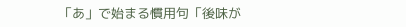「あ」で始まる慣用句「後味が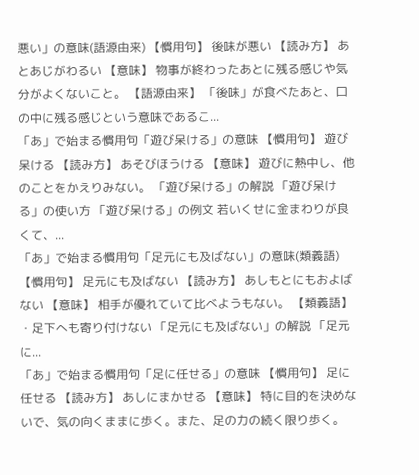悪い」の意味(語源由来) 【慣用句】 後味が悪い 【読み方】 あとあじがわるい 【意味】 物事が終わったあとに残る感じや気分がよくないこと。 【語源由来】 「後味」が食べたあと、口の中に残る感じという意味であるこ...
「あ」で始まる慣用句「遊び呆ける」の意味 【慣用句】 遊び呆ける 【読み方】 あそびほうける 【意味】 遊びに熱中し、他のことをかえりみない。 「遊び呆ける」の解説 「遊び呆ける」の使い方 「遊び呆ける」の例文 若いくせに金まわりが良くて、...
「あ」で始まる慣用句「足元にも及ばない」の意味(類義語) 【慣用句】 足元にも及ばない 【読み方】 あしもとにもおよばない 【意味】 相手が優れていて比べようもない。 【類義語】 ・足下へも寄り付けない 「足元にも及ばない」の解説 「足元に...
「あ」で始まる慣用句「足に任せる」の意味 【慣用句】 足に任せる 【読み方】 あしにまかせる 【意味】 特に目的を決めないで、気の向くままに歩く。また、足の力の続く限り歩く。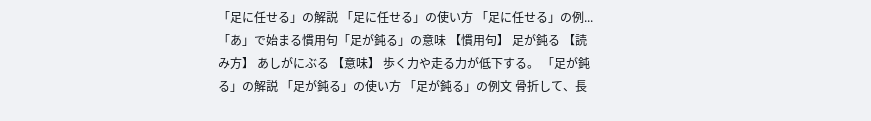「足に任せる」の解説 「足に任せる」の使い方 「足に任せる」の例...
「あ」で始まる慣用句「足が鈍る」の意味 【慣用句】 足が鈍る 【読み方】 あしがにぶる 【意味】 歩く力や走る力が低下する。 「足が鈍る」の解説 「足が鈍る」の使い方 「足が鈍る」の例文 骨折して、長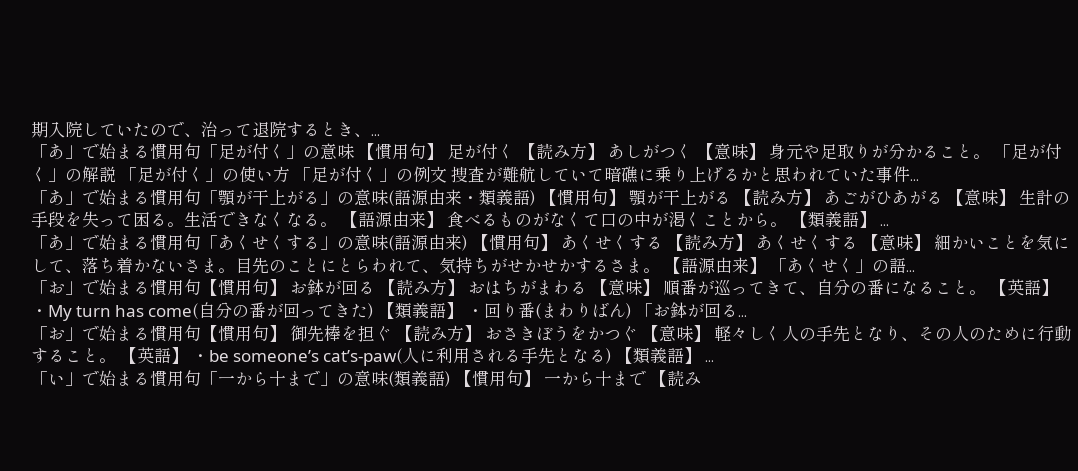期入院していたので、治って退院するとき、...
「あ」で始まる慣用句「足が付く」の意味 【慣用句】 足が付く 【読み方】 あしがつく 【意味】 身元や足取りが分かること。 「足が付く」の解説 「足が付く」の使い方 「足が付く」の例文 捜査が難航していて暗礁に乗り上げるかと思われていた事件...
「あ」で始まる慣用句「顎が干上がる」の意味(語源由来・類義語) 【慣用句】 顎が干上がる 【読み方】 あごがひあがる 【意味】 生計の手段を失って困る。生活できなくなる。 【語源由来】 食べるものがなくて口の中が渇くことから。 【類義語】 ...
「あ」で始まる慣用句「あくせくする」の意味(語源由来) 【慣用句】 あくせくする 【読み方】 あくせくする 【意味】 細かいことを気にして、落ち着かないさま。目先のことにとらわれて、気持ちがせかせかするさま。 【語源由来】 「あくせく」の語...
「お」で始まる慣用句【慣用句】 お鉢が回る 【読み方】 おはちがまわる 【意味】 順番が巡ってきて、自分の番になること。 【英語】 ・My turn has come(自分の番が回ってきた) 【類義語】 ・回り番(まわりばん) 「お鉢が回る...
「お」で始まる慣用句【慣用句】 御先棒を担ぐ 【読み方】 おさきぼうをかつぐ 【意味】 軽々しく人の手先となり、その人のために行動すること。 【英語】 ・be someone’s cat’s-paw(人に利用される手先となる) 【類義語】 ...
「い」で始まる慣用句「一から十まで」の意味(類義語) 【慣用句】 一から十まで 【読み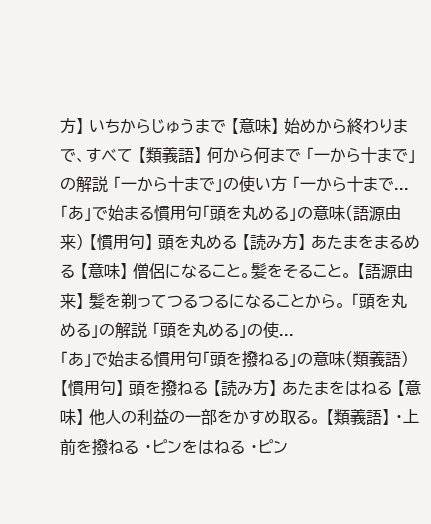方】 いちからじゅうまで 【意味】 始めから終わりまで、すべて 【類義語】 何から何まで 「一から十まで」の解説 「一から十まで」の使い方 「一から十まで...
「あ」で始まる慣用句「頭を丸める」の意味(語源由来) 【慣用句】 頭を丸める 【読み方】 あたまをまるめる 【意味】 僧侶になること。髪をそること。 【語源由来】 髪を剃ってつるつるになることから。 「頭を丸める」の解説 「頭を丸める」の使...
「あ」で始まる慣用句「頭を撥ねる」の意味(類義語) 【慣用句】 頭を撥ねる 【読み方】 あたまをはねる 【意味】 他人の利益の一部をかすめ取る。 【類義語】 ・上前を撥ねる ・ピンをはねる ・ピン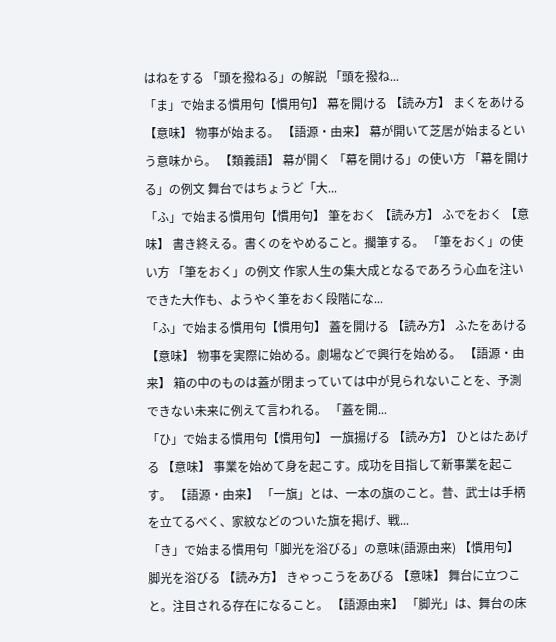はねをする 「頭を撥ねる」の解説 「頭を撥ね...
「ま」で始まる慣用句【慣用句】 幕を開ける 【読み方】 まくをあける 【意味】 物事が始まる。 【語源・由来】 幕が開いて芝居が始まるという意味から。 【類義語】 幕が開く 「幕を開ける」の使い方 「幕を開ける」の例文 舞台ではちょうど「大...
「ふ」で始まる慣用句【慣用句】 筆をおく 【読み方】 ふでをおく 【意味】 書き終える。書くのをやめること。擱筆する。 「筆をおく」の使い方 「筆をおく」の例文 作家人生の集大成となるであろう心血を注いできた大作も、ようやく筆をおく段階にな...
「ふ」で始まる慣用句【慣用句】 蓋を開ける 【読み方】 ふたをあける 【意味】 物事を実際に始める。劇場などで興行を始める。 【語源・由来】 箱の中のものは蓋が閉まっていては中が見られないことを、予測できない未来に例えて言われる。 「蓋を開...
「ひ」で始まる慣用句【慣用句】 一旗揚げる 【読み方】 ひとはたあげる 【意味】 事業を始めて身を起こす。成功を目指して新事業を起こす。 【語源・由来】 「一旗」とは、一本の旗のこと。昔、武士は手柄を立てるべく、家紋などのついた旗を掲げ、戦...
「き」で始まる慣用句「脚光を浴びる」の意味(語源由来) 【慣用句】 脚光を浴びる 【読み方】 きゃっこうをあびる 【意味】 舞台に立つこと。注目される存在になること。 【語源由来】 「脚光」は、舞台の床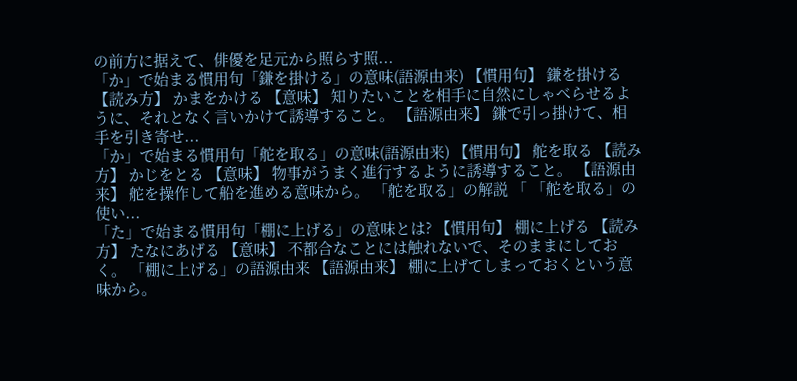の前方に据えて、俳優を足元から照らす照...
「か」で始まる慣用句「鎌を掛ける」の意味(語源由来) 【慣用句】 鎌を掛ける 【読み方】 かまをかける 【意味】 知りたいことを相手に自然にしゃべらせるように、それとなく言いかけて誘導すること。 【語源由来】 鎌で引っ掛けて、相手を引き寄せ...
「か」で始まる慣用句「舵を取る」の意味(語源由来) 【慣用句】 舵を取る 【読み方】 かじをとる 【意味】 物事がうまく進行するように誘導すること。 【語源由来】 舵を操作して船を進める意味から。 「舵を取る」の解説 「 「舵を取る」の使い...
「た」で始まる慣用句「棚に上げる」の意味とは? 【慣用句】 棚に上げる 【読み方】 たなにあげる 【意味】 不都合なことには触れないで、そのままにしておく。 「棚に上げる」の語源由来 【語源由来】 棚に上げてしまっておくという意味から。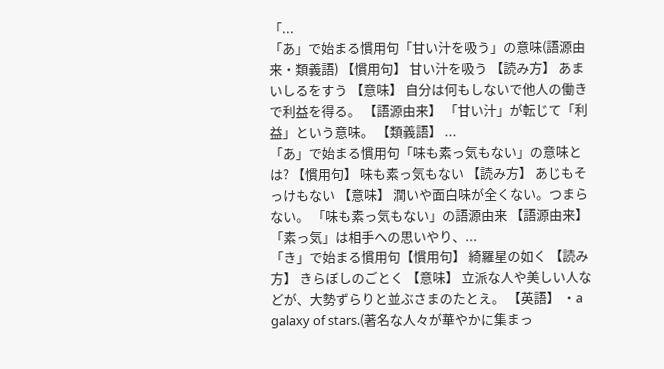「...
「あ」で始まる慣用句「甘い汁を吸う」の意味(語源由来・類義語) 【慣用句】 甘い汁を吸う 【読み方】 あまいしるをすう 【意味】 自分は何もしないで他人の働きで利益を得る。 【語源由来】 「甘い汁」が転じて「利益」という意味。 【類義語】 ...
「あ」で始まる慣用句「味も素っ気もない」の意味とは? 【慣用句】 味も素っ気もない 【読み方】 あじもそっけもない 【意味】 潤いや面白味が全くない。つまらない。 「味も素っ気もない」の語源由来 【語源由来】 「素っ気」は相手への思いやり、...
「き」で始まる慣用句【慣用句】 綺羅星の如く 【読み方】 きらぼしのごとく 【意味】 立派な人や美しい人などが、大勢ずらりと並ぶさまのたとえ。 【英語】 ・a galaxy of stars.(著名な人々が華やかに集まっ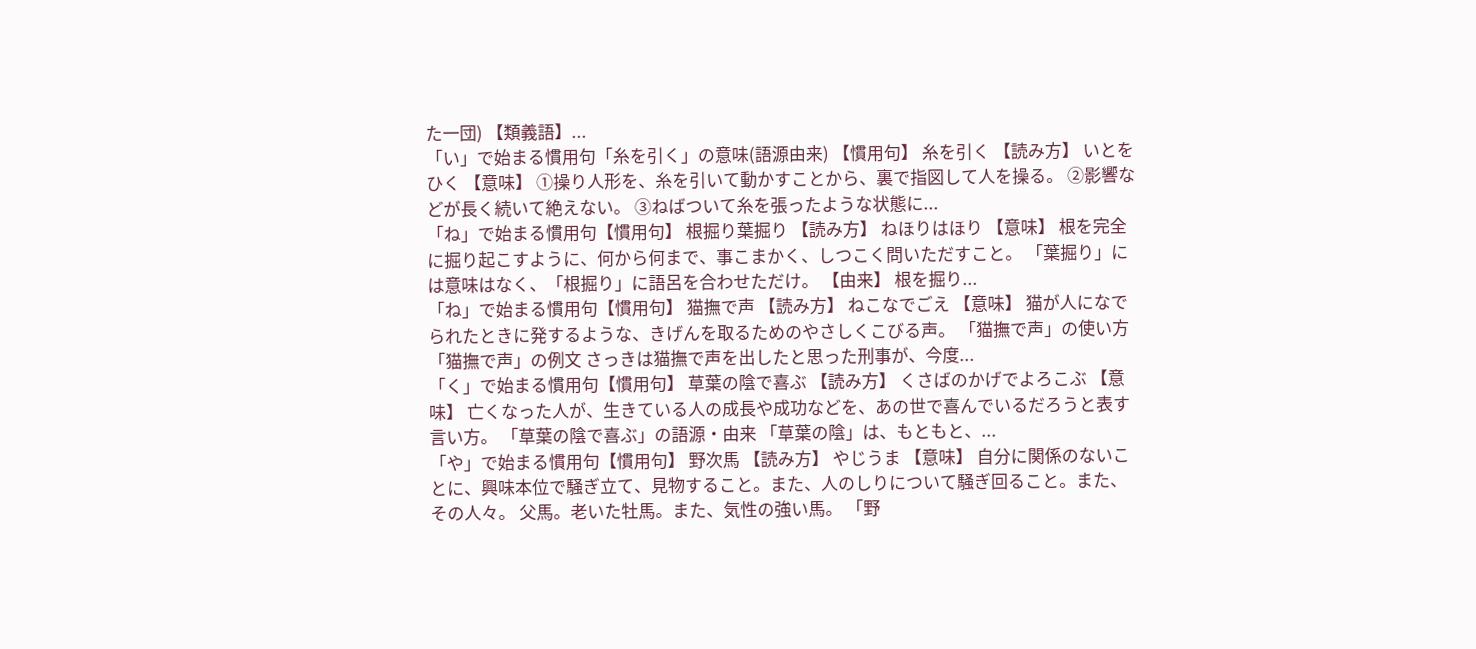た一団) 【類義語】...
「い」で始まる慣用句「糸を引く」の意味(語源由来) 【慣用句】 糸を引く 【読み方】 いとをひく 【意味】 ①操り人形を、糸を引いて動かすことから、裏で指図して人を操る。 ②影響などが長く続いて絶えない。 ③ねばついて糸を張ったような状態に...
「ね」で始まる慣用句【慣用句】 根掘り葉掘り 【読み方】 ねほりはほり 【意味】 根を完全に掘り起こすように、何から何まで、事こまかく、しつこく問いただすこと。 「葉掘り」には意味はなく、「根掘り」に語呂を合わせただけ。 【由来】 根を掘り...
「ね」で始まる慣用句【慣用句】 猫撫で声 【読み方】 ねこなでごえ 【意味】 猫が人になでられたときに発するような、きげんを取るためのやさしくこびる声。 「猫撫で声」の使い方 「猫撫で声」の例文 さっきは猫撫で声を出したと思った刑事が、今度...
「く」で始まる慣用句【慣用句】 草葉の陰で喜ぶ 【読み方】 くさばのかげでよろこぶ 【意味】 亡くなった人が、生きている人の成長や成功などを、あの世で喜んでいるだろうと表す言い方。 「草葉の陰で喜ぶ」の語源・由来 「草葉の陰」は、もともと、...
「や」で始まる慣用句【慣用句】 野次馬 【読み方】 やじうま 【意味】 自分に関係のないことに、興味本位で騒ぎ立て、見物すること。また、人のしりについて騒ぎ回ること。また、その人々。 父馬。老いた牡馬。また、気性の強い馬。 「野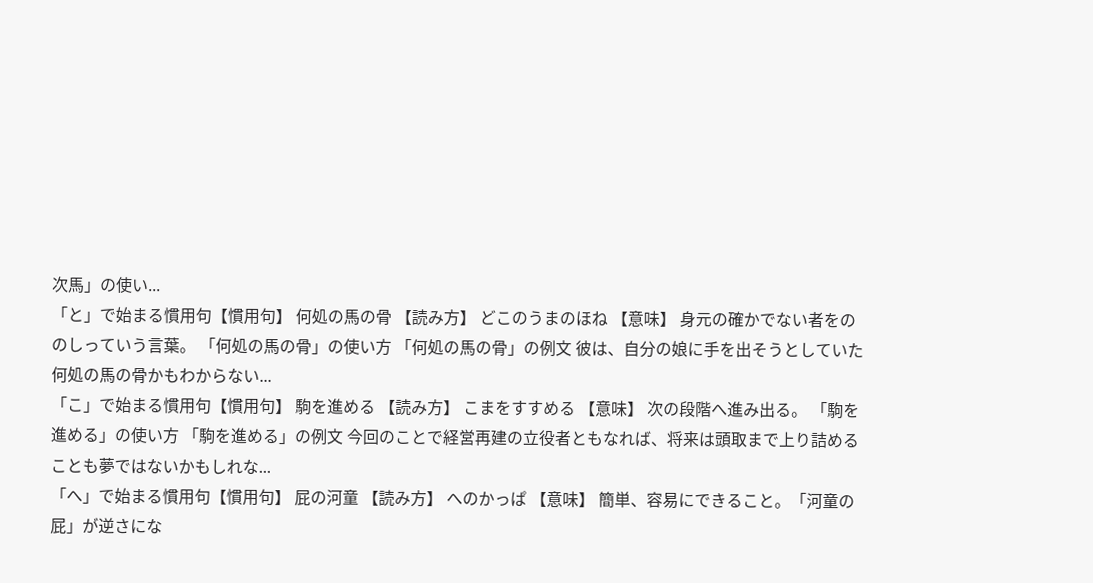次馬」の使い...
「と」で始まる慣用句【慣用句】 何処の馬の骨 【読み方】 どこのうまのほね 【意味】 身元の確かでない者をののしっていう言葉。 「何処の馬の骨」の使い方 「何処の馬の骨」の例文 彼は、自分の娘に手を出そうとしていた何処の馬の骨かもわからない...
「こ」で始まる慣用句【慣用句】 駒を進める 【読み方】 こまをすすめる 【意味】 次の段階へ進み出る。 「駒を進める」の使い方 「駒を進める」の例文 今回のことで経営再建の立役者ともなれば、将来は頭取まで上り詰めることも夢ではないかもしれな...
「へ」で始まる慣用句【慣用句】 屁の河童 【読み方】 へのかっぱ 【意味】 簡単、容易にできること。「河童の屁」が逆さにな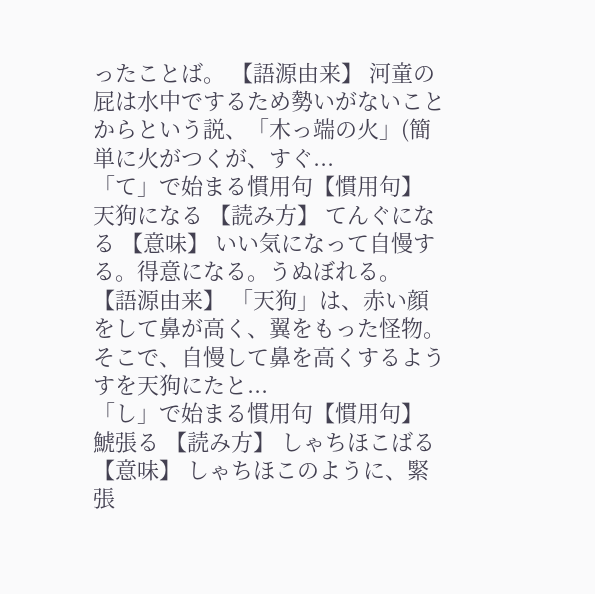ったことば。 【語源由来】 河童の屁は水中でするため勢いがないことからという説、「木っ端の火」(簡単に火がつくが、すぐ...
「て」で始まる慣用句【慣用句】 天狗になる 【読み方】 てんぐになる 【意味】 いい気になって自慢する。得意になる。うぬぼれる。 【語源由来】 「天狗」は、赤い顔をして鼻が高く、翼をもった怪物。そこで、自慢して鼻を高くするようすを天狗にたと...
「し」で始まる慣用句【慣用句】 鯱張る 【読み方】 しゃちほこばる 【意味】 しゃちほこのように、緊張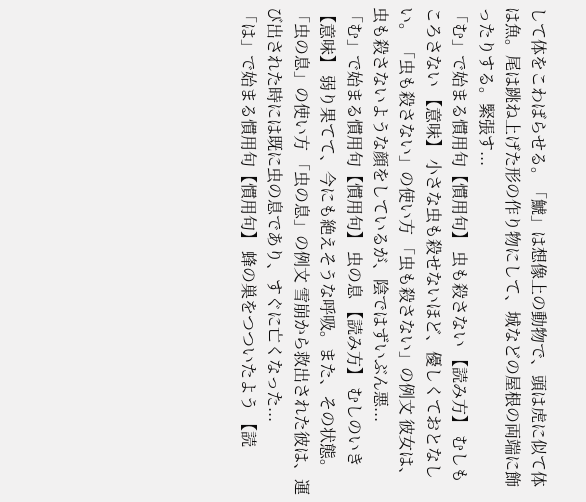して体をこわばらせる。「鯱」は想像上の動物で、頭は虎に似て体は魚。尾は跳ね上げた形の作り物にして、城などの屋根の両端に飾ったりする。緊張す...
「む」で始まる慣用句【慣用句】 虫も殺さない 【読み方】 むしもころさない 【意味】 小さな虫も殺せないほど、優しくておとなしい。 「虫も殺さない」の使い方 「虫も殺さない」の例文 彼女は、虫も殺さないような顔をしているが、陰ではずいぶん悪...
「む」で始まる慣用句【慣用句】 虫の息 【読み方】 むしのいき 【意味】 弱り果てて、今にも絶えそうな呼吸。また、その状態。 「虫の息」の使い方 「虫の息」の例文 雪崩から救出された彼は、運び出された時には既に虫の息であり、すぐに亡くなった...
「は」で始まる慣用句【慣用句】 蜂の巣をつついたよう 【読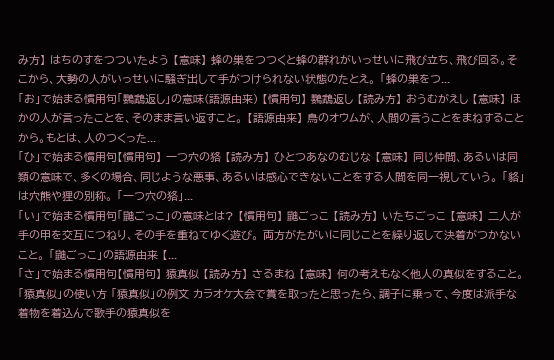み方】 はちのすをつついたよう 【意味】 蜂の巣をつつくと蜂の群れがいっせいに飛び立ち、飛び回る。そこから、大勢の人がいっせいに騒ぎ出して手がつけられない状態のたとえ。 「蜂の巣をつ...
「お」で始まる慣用句「鸚鵡返し」の意味(語源由来) 【慣用句】 鸚鵡返し 【読み方】 おうむがえし 【意味】 ほかの人が言ったことを、そのまま言い返すこと。 【語源由来】 鳥のオウムが、人間の言うことをまねすることから。もとは、人のつくった...
「ひ」で始まる慣用句【慣用句】 一つ穴の狢 【読み方】 ひとつあなのむじな 【意味】 同じ仲間、あるいは同類の意味で、多くの場合、同じような悪事、あるいは感心できないことをする人間を同一視していう。 「貉」は穴熊や狸の別称。 「一つ穴の狢」...
「い」で始まる慣用句「鼬ごっこ」の意味とは? 【慣用句】 鼬ごっこ 【読み方】 いたちごっこ 【意味】 二人が手の甲を交互につねり、その手を重ねてゆく遊び。 両方がたがいに同じことを繰り返して決着がつかないこと。 「鼬ごっこ」の語源由来 【...
「さ」で始まる慣用句【慣用句】 猿真似 【読み方】 さるまね 【意味】 何の考えもなく他人の真似をすること。 「猿真似」の使い方 「猿真似」の例文 カラオケ大会で賞を取ったと思ったら、調子に乗って、今度は派手な着物を着込んで歌手の猿真似を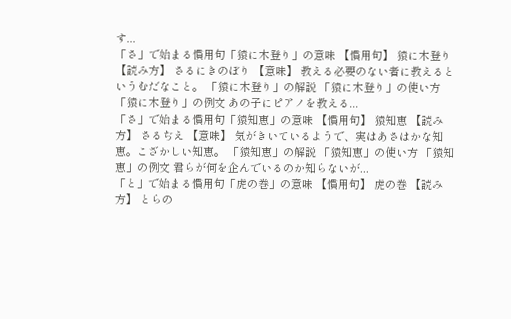す...
「さ」で始まる慣用句「猿に木登り」の意味 【慣用句】 猿に木登り 【読み方】 さるにきのぼり 【意味】 教える必要のない者に教えるというむだなこと。 「猿に木登り」の解説 「猿に木登り」の使い方 「猿に木登り」の例文 あの子にピアノを教える...
「さ」で始まる慣用句「猿知恵」の意味 【慣用句】 猿知恵 【読み方】 さるぢえ 【意味】 気がきいているようで、実はあさはかな知恵。こざかしい知恵。 「猿知恵」の解説 「猿知恵」の使い方 「猿知恵」の例文 君らが何を企んでいるのか知らないが...
「と」で始まる慣用句「虎の巻」の意味 【慣用句】 虎の巻 【読み方】 とらの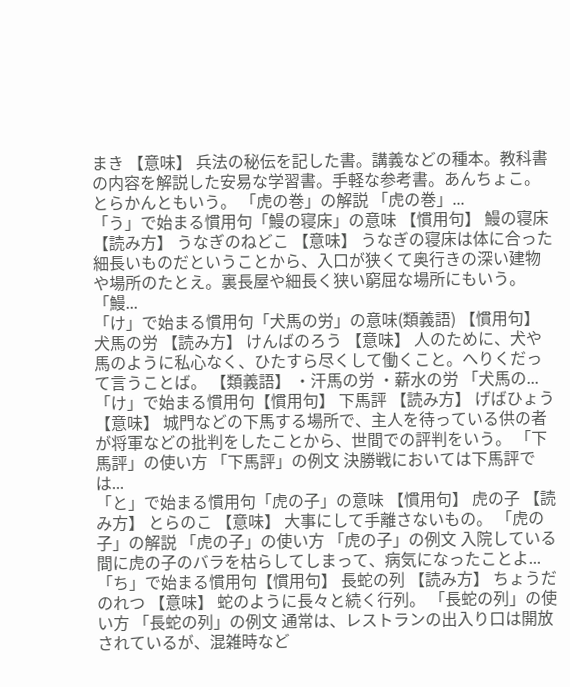まき 【意味】 兵法の秘伝を記した書。講義などの種本。教科書の内容を解説した安易な学習書。手軽な参考書。あんちょこ。とらかんともいう。 「虎の巻」の解説 「虎の巻」...
「う」で始まる慣用句「鰻の寝床」の意味 【慣用句】 鰻の寝床 【読み方】 うなぎのねどこ 【意味】 うなぎの寝床は体に合った細長いものだということから、入口が狭くて奥行きの深い建物や場所のたとえ。裏長屋や細長く狭い窮屈な場所にもいう。 「鰻...
「け」で始まる慣用句「犬馬の労」の意味(類義語) 【慣用句】 犬馬の労 【読み方】 けんばのろう 【意味】 人のために、犬や馬のように私心なく、ひたすら尽くして働くこと。へりくだって言うことば。 【類義語】 ・汗馬の労 ・薪水の労 「犬馬の...
「け」で始まる慣用句【慣用句】 下馬評 【読み方】 げばひょう 【意味】 城門などの下馬する場所で、主人を待っている供の者が将軍などの批判をしたことから、世間での評判をいう。 「下馬評」の使い方 「下馬評」の例文 決勝戦においては下馬評では...
「と」で始まる慣用句「虎の子」の意味 【慣用句】 虎の子 【読み方】 とらのこ 【意味】 大事にして手離さないもの。 「虎の子」の解説 「虎の子」の使い方 「虎の子」の例文 入院している間に虎の子のバラを枯らしてしまって、病気になったことよ...
「ち」で始まる慣用句【慣用句】 長蛇の列 【読み方】 ちょうだのれつ 【意味】 蛇のように長々と続く行列。 「長蛇の列」の使い方 「長蛇の列」の例文 通常は、レストランの出入り口は開放されているが、混雑時など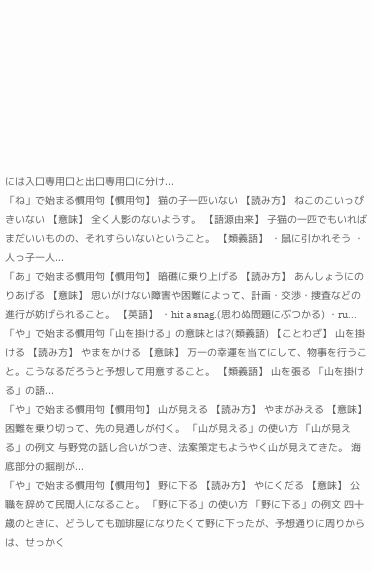には入口専用口と出口専用口に分け...
「ね」で始まる慣用句【慣用句】 猫の子一匹いない 【読み方】 ねこのこいっぴきいない 【意味】 全く人影のないようす。 【語源由来】 子猫の一匹でもいればまだいいものの、それすらいないということ。 【類義語】 ・鼠に引かれそう ・人っ子一人...
「あ」で始まる慣用句【慣用句】 暗礁に乗り上げる 【読み方】 あんしょうにのりあげる 【意味】 思いがけない障害や困難によって、計画・交渉・捜査などの進行が妨げられること。 【英語】 ・hit a snag.(思わぬ問題にぶつかる) ・ru...
「や」で始まる慣用句「山を掛ける」の意味とは?(類義語) 【ことわざ】 山を掛ける 【読み方】 やまをかける 【意味】 万一の幸運を当てにして、物事を行うこと。こうなるだろうと予想して用意すること。 【類義語】 山を張る 「山を掛ける」の語...
「や」で始まる慣用句【慣用句】 山が見える 【読み方】 やまがみえる 【意味】 困難を乗り切って、先の見通しが付く。 「山が見える」の使い方 「山が見える」の例文 与野党の話し合いがつき、法案策定もようやく山が見えてきた。 海底部分の掘削が...
「や」で始まる慣用句【慣用句】 野に下る 【読み方】 やにくだる 【意味】 公職を辞めて民間人になること。 「野に下る」の使い方 「野に下る」の例文 四十歳のときに、どうしても珈琲屋になりたくて野に下ったが、予想通りに周りからは、せっかく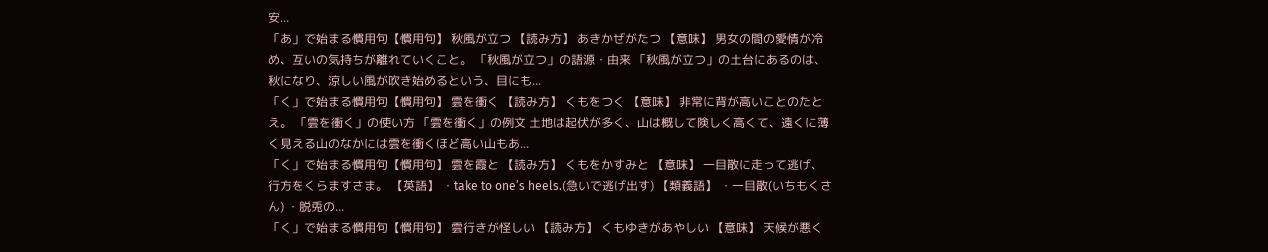安...
「あ」で始まる慣用句【慣用句】 秋風が立つ 【読み方】 あきかぜがたつ 【意味】 男女の間の愛情が冷め、互いの気持ちが離れていくこと。 「秋風が立つ」の語源・由来 「秋風が立つ」の土台にあるのは、秋になり、涼しい風が吹き始めるという、目にも...
「く」で始まる慣用句【慣用句】 雲を衝く 【読み方】 くもをつく 【意味】 非常に背が高いことのたとえ。 「雲を衝く」の使い方 「雲を衝く」の例文 土地は起伏が多く、山は概して険しく高くて、遠くに薄く見える山のなかには雲を衝くほど高い山もあ...
「く」で始まる慣用句【慣用句】 雲を霞と 【読み方】 くもをかすみと 【意味】 一目散に走って逃げ、行方をくらますさま。 【英語】 ・take to one’s heels.(急いで逃げ出す) 【類義語】 ・一目散(いちもくさん) ・脱兎の...
「く」で始まる慣用句【慣用句】 雲行きが怪しい 【読み方】 くもゆきがあやしい 【意味】 天候が悪く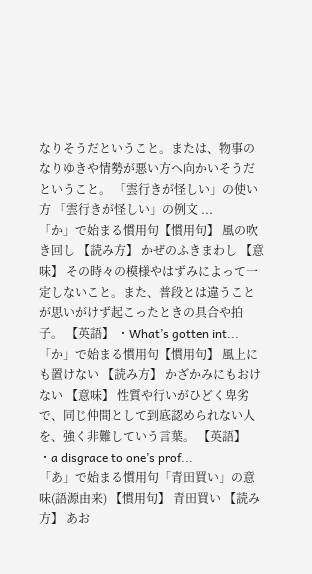なりそうだということ。または、物事のなりゆきや情勢が悪い方へ向かいそうだということ。 「雲行きが怪しい」の使い方 「雲行きが怪しい」の例文 ...
「か」で始まる慣用句【慣用句】 風の吹き回し 【読み方】 かぜのふきまわし 【意味】 その時々の模様やはずみによって一定しないこと。また、普段とは違うことが思いがけず起こったときの具合や拍子。 【英語】 ・What’s gotten int...
「か」で始まる慣用句【慣用句】 風上にも置けない 【読み方】 かざかみにもおけない 【意味】 性質や行いがひどく卑劣で、同じ仲間として到底認められない人を、強く非難していう言葉。 【英語】 ・a disgrace to one’s prof...
「あ」で始まる慣用句「青田買い」の意味(語源由来) 【慣用句】 青田買い 【読み方】 あお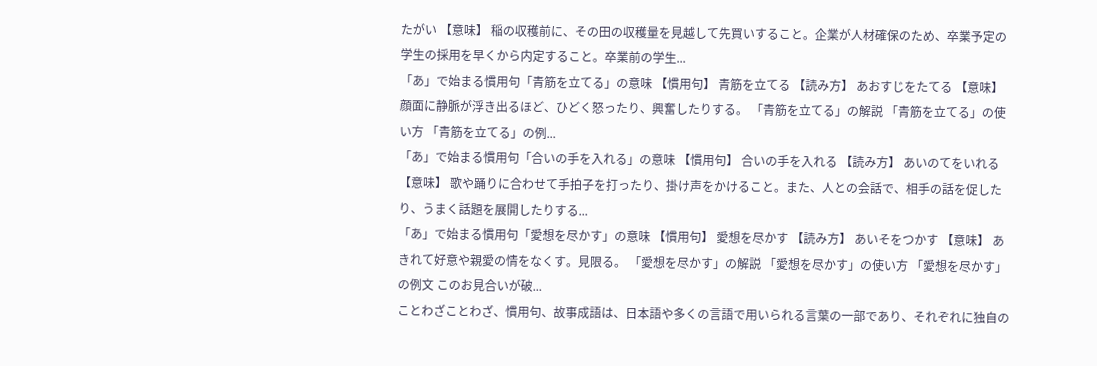たがい 【意味】 稲の収穫前に、その田の収穫量を見越して先買いすること。企業が人材確保のため、卒業予定の学生の採用を早くから内定すること。卒業前の学生...
「あ」で始まる慣用句「青筋を立てる」の意味 【慣用句】 青筋を立てる 【読み方】 あおすじをたてる 【意味】 顔面に静脈が浮き出るほど、ひどく怒ったり、興奮したりする。 「青筋を立てる」の解説 「青筋を立てる」の使い方 「青筋を立てる」の例...
「あ」で始まる慣用句「合いの手を入れる」の意味 【慣用句】 合いの手を入れる 【読み方】 あいのてをいれる 【意味】 歌や踊りに合わせて手拍子を打ったり、掛け声をかけること。また、人との会話で、相手の話を促したり、うまく話題を展開したりする...
「あ」で始まる慣用句「愛想を尽かす」の意味 【慣用句】 愛想を尽かす 【読み方】 あいそをつかす 【意味】 あきれて好意や親愛の情をなくす。見限る。 「愛想を尽かす」の解説 「愛想を尽かす」の使い方 「愛想を尽かす」の例文 このお見合いが破...
ことわざことわざ、慣用句、故事成語は、日本語や多くの言語で用いられる言葉の一部であり、それぞれに独自の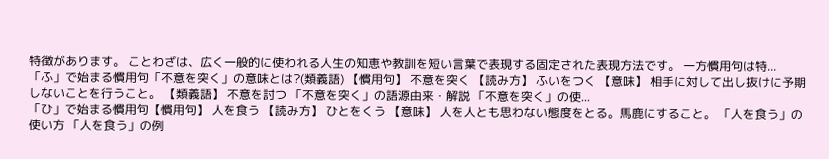特徴があります。 ことわざは、広く一般的に使われる人生の知恵や教訓を短い言葉で表現する固定された表現方法です。 一方慣用句は特...
「ふ」で始まる慣用句「不意を突く」の意味とは?(類義語) 【慣用句】 不意を突く 【読み方】 ふいをつく 【意味】 相手に対して出し抜けに予期しないことを行うこと。 【類義語】 不意を討つ 「不意を突く」の語源由来・解説 「不意を突く」の使...
「ひ」で始まる慣用句【慣用句】 人を食う 【読み方】 ひとをくう 【意味】 人を人とも思わない態度をとる。馬鹿にすること。 「人を食う」の使い方 「人を食う」の例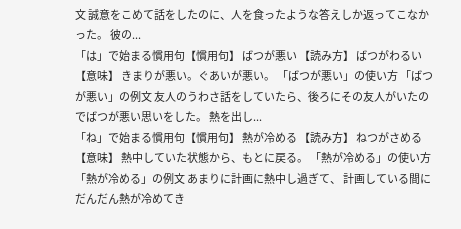文 誠意をこめて話をしたのに、人を食ったような答えしか返ってこなかった。 彼の...
「は」で始まる慣用句【慣用句】 ばつが悪い 【読み方】 ばつがわるい 【意味】 きまりが悪い。ぐあいが悪い。 「ばつが悪い」の使い方 「ばつが悪い」の例文 友人のうわさ話をしていたら、後ろにその友人がいたのでばつが悪い思いをした。 熱を出し...
「ね」で始まる慣用句【慣用句】 熱が冷める 【読み方】 ねつがさめる 【意味】 熱中していた状態から、もとに戻る。 「熱が冷める」の使い方 「熱が冷める」の例文 あまりに計画に熱中し過ぎて、 計画している間にだんだん熱が冷めてき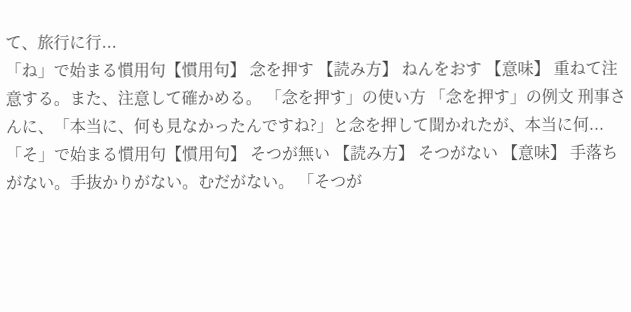て、旅行に行...
「ね」で始まる慣用句【慣用句】 念を押す 【読み方】 ねんをおす 【意味】 重ねて注意する。また、注意して確かめる。 「念を押す」の使い方 「念を押す」の例文 刑事さんに、「本当に、何も見なかったんですね?」と念を押して聞かれたが、本当に何...
「そ」で始まる慣用句【慣用句】 そつが無い 【読み方】 そつがない 【意味】 手落ちがない。手抜かりがない。むだがない。 「そつが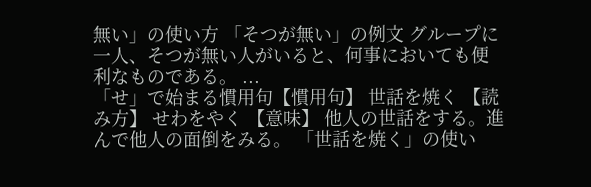無い」の使い方 「そつが無い」の例文 グループに一人、そつが無い人がいると、何事においても便利なものである。 ...
「せ」で始まる慣用句【慣用句】 世話を焼く 【読み方】 せわをやく 【意味】 他人の世話をする。進んで他人の面倒をみる。 「世話を焼く」の使い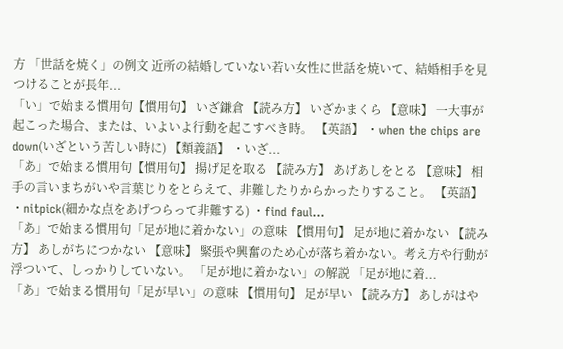方 「世話を焼く」の例文 近所の結婚していない若い女性に世話を焼いて、結婚相手を見つけることが長年...
「い」で始まる慣用句【慣用句】 いざ鎌倉 【読み方】 いざかまくら 【意味】 一大事が起こった場合、または、いよいよ行動を起こすべき時。 【英語】 ・when the chips are down(いざという苦しい時に) 【類義語】 ・いざ...
「あ」で始まる慣用句【慣用句】 揚げ足を取る 【読み方】 あげあしをとる 【意味】 相手の言いまちがいや言葉じりをとらえて、非難したりからかったりすること。 【英語】 ・nitpick(細かな点をあげつらって非難する) ・find faul...
「あ」で始まる慣用句「足が地に着かない」の意味 【慣用句】 足が地に着かない 【読み方】 あしがちにつかない 【意味】 緊張や興奮のため心が落ち着かない。考え方や行動が浮ついて、しっかりしていない。 「足が地に着かない」の解説 「足が地に着...
「あ」で始まる慣用句「足が早い」の意味 【慣用句】 足が早い 【読み方】 あしがはや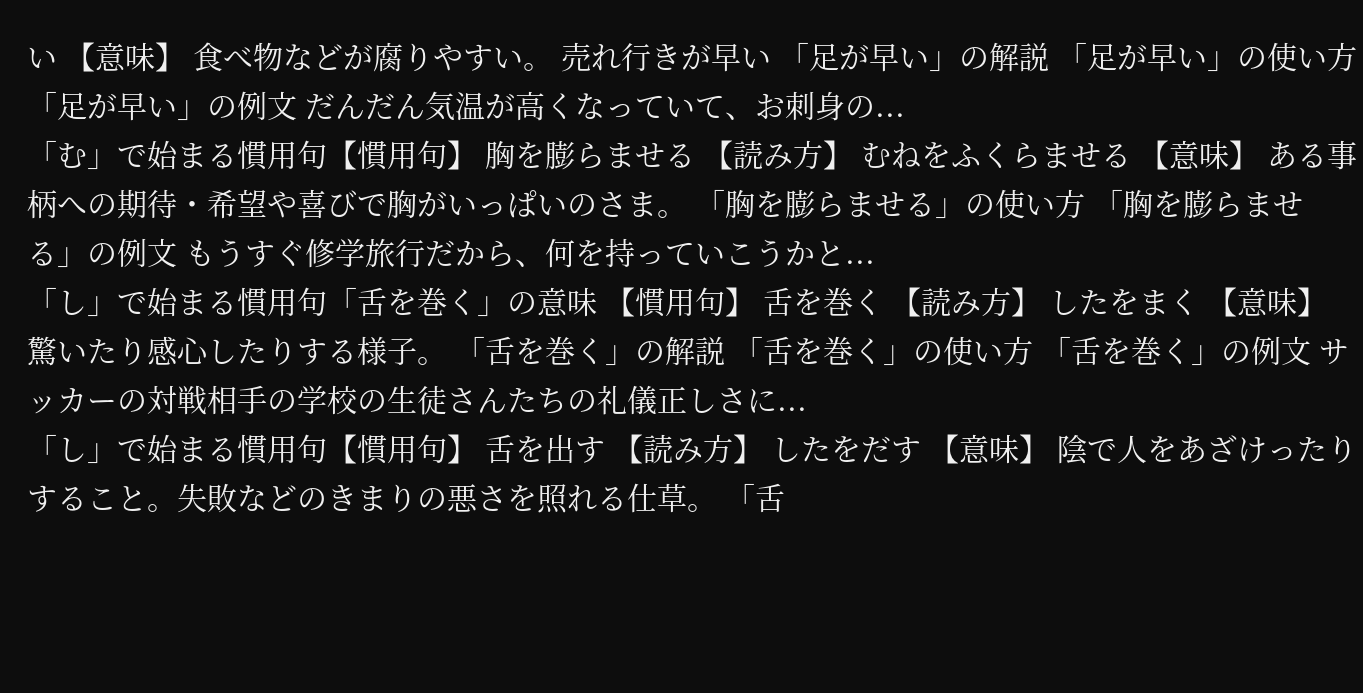い 【意味】 食べ物などが腐りやすい。 売れ行きが早い 「足が早い」の解説 「足が早い」の使い方 「足が早い」の例文 だんだん気温が高くなっていて、お刺身の...
「む」で始まる慣用句【慣用句】 胸を膨らませる 【読み方】 むねをふくらませる 【意味】 ある事柄への期待・希望や喜びで胸がいっぱいのさま。 「胸を膨らませる」の使い方 「胸を膨らませる」の例文 もうすぐ修学旅行だから、何を持っていこうかと...
「し」で始まる慣用句「舌を巻く」の意味 【慣用句】 舌を巻く 【読み方】 したをまく 【意味】 驚いたり感心したりする様子。 「舌を巻く」の解説 「舌を巻く」の使い方 「舌を巻く」の例文 サッカーの対戦相手の学校の生徒さんたちの礼儀正しさに...
「し」で始まる慣用句【慣用句】 舌を出す 【読み方】 したをだす 【意味】 陰で人をあざけったりすること。失敗などのきまりの悪さを照れる仕草。 「舌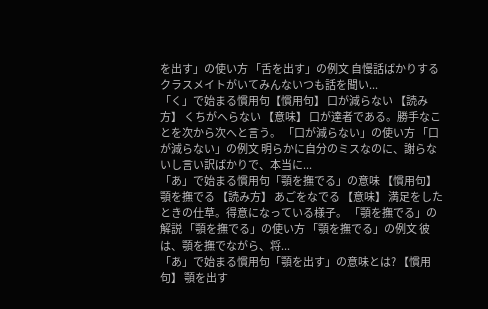を出す」の使い方 「舌を出す」の例文 自慢話ばかりするクラスメイトがいてみんないつも話を聞い...
「く」で始まる慣用句【慣用句】 口が減らない 【読み方】 くちがへらない 【意味】 口が達者である。勝手なことを次から次へと言う。 「口が減らない」の使い方 「口が減らない」の例文 明らかに自分のミスなのに、謝らないし言い訳ばかりで、本当に...
「あ」で始まる慣用句「顎を撫でる」の意味 【慣用句】 顎を撫でる 【読み方】 あごをなでる 【意味】 満足をしたときの仕草。得意になっている様子。 「顎を撫でる」の解説 「顎を撫でる」の使い方 「顎を撫でる」の例文 彼は、顎を撫でながら、将...
「あ」で始まる慣用句「顎を出す」の意味とは? 【慣用句】 顎を出す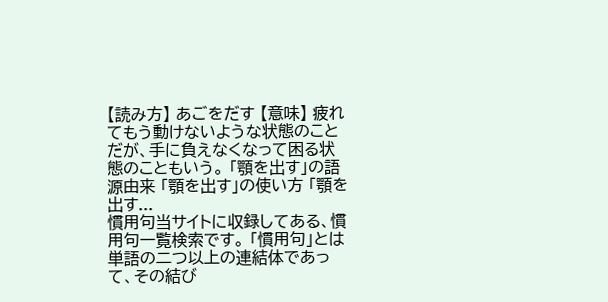【読み方】 あごをだす 【意味】 疲れてもう動けないような状態のことだが、手に負えなくなって困る状態のこともいう。 「顎を出す」の語源由来 「顎を出す」の使い方 「顎を出す...
慣用句当サイトに収録してある、慣用句一覧検索です。 「慣用句」とは単語の二つ以上の連結体であって、その結び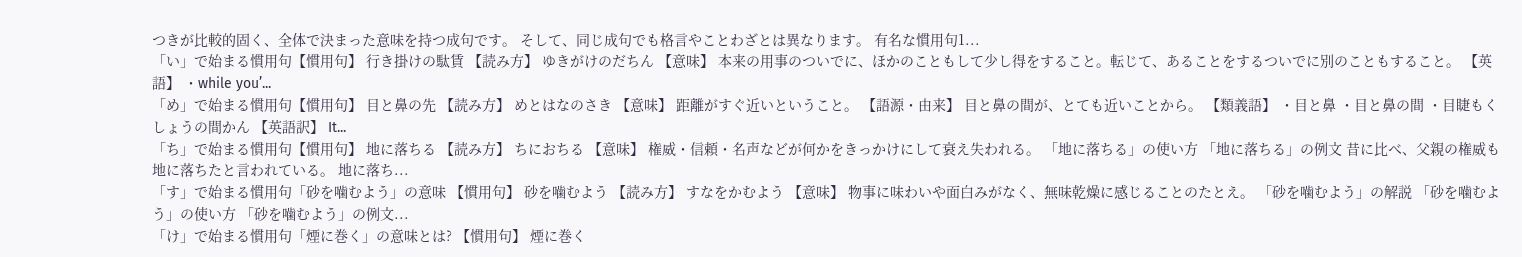つきが比較的固く、全体で決まった意味を持つ成句です。 そして、同じ成句でも格言やことわざとは異なります。 有名な慣用句1...
「い」で始まる慣用句【慣用句】 行き掛けの駄賃 【読み方】 ゆきがけのだちん 【意味】 本来の用事のついでに、ほかのこともして少し得をすること。転じて、あることをするついでに別のこともすること。 【英語】 ・while you’...
「め」で始まる慣用句【慣用句】 目と鼻の先 【読み方】 めとはなのさき 【意味】 距離がすぐ近いということ。 【語源・由来】 目と鼻の間が、とても近いことから。 【類義語】 ・目と鼻 ・目と鼻の間 ・目睫もくしょうの間かん 【英語訳】 It...
「ち」で始まる慣用句【慣用句】 地に落ちる 【読み方】 ちにおちる 【意味】 権威・信頼・名声などが何かをきっかけにして衰え失われる。 「地に落ちる」の使い方 「地に落ちる」の例文 昔に比べ、父親の権威も地に落ちたと言われている。 地に落ち...
「す」で始まる慣用句「砂を噛むよう」の意味 【慣用句】 砂を噛むよう 【読み方】 すなをかむよう 【意味】 物事に味わいや面白みがなく、無味乾燥に感じることのたとえ。 「砂を噛むよう」の解説 「砂を噛むよう」の使い方 「砂を噛むよう」の例文...
「け」で始まる慣用句「煙に巻く」の意味とは? 【慣用句】 煙に巻く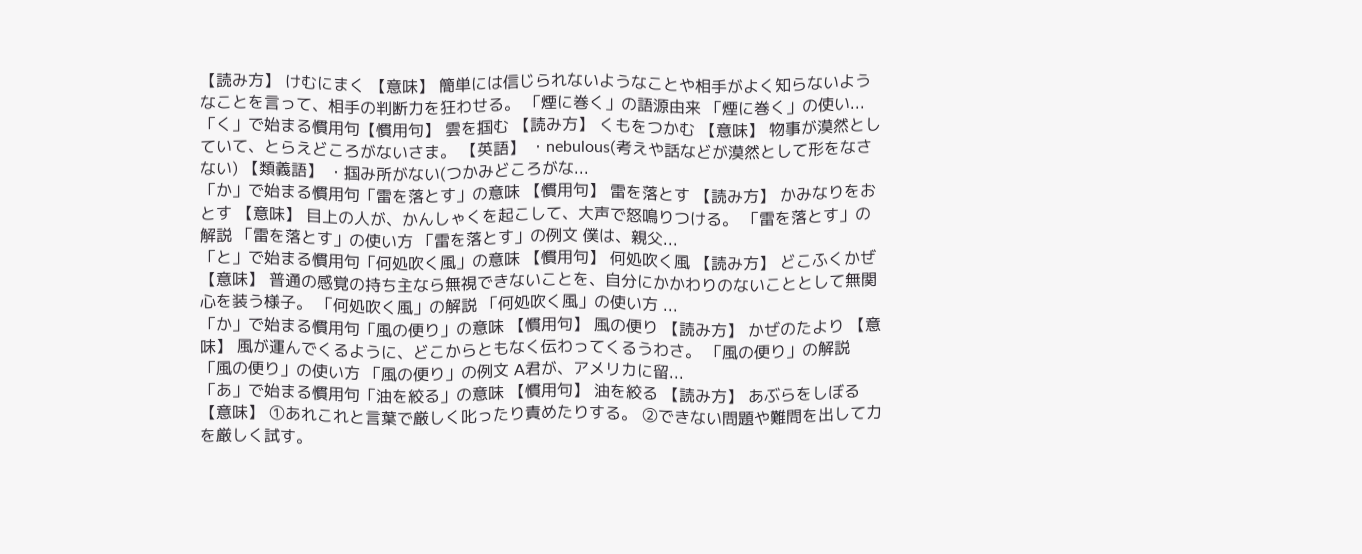【読み方】 けむにまく 【意味】 簡単には信じられないようなことや相手がよく知らないようなことを言って、相手の判断力を狂わせる。 「煙に巻く」の語源由来 「煙に巻く」の使い...
「く」で始まる慣用句【慣用句】 雲を掴む 【読み方】 くもをつかむ 【意味】 物事が漠然としていて、とらえどころがないさま。 【英語】 ・nebulous(考えや話などが漠然として形をなさない) 【類義語】 ・掴み所がない(つかみどころがな...
「か」で始まる慣用句「雷を落とす」の意味 【慣用句】 雷を落とす 【読み方】 かみなりをおとす 【意味】 目上の人が、かんしゃくを起こして、大声で怒鳴りつける。 「雷を落とす」の解説 「雷を落とす」の使い方 「雷を落とす」の例文 僕は、親父...
「と」で始まる慣用句「何処吹く風」の意味 【慣用句】 何処吹く風 【読み方】 どこふくかぜ 【意味】 普通の感覚の持ち主なら無視できないことを、自分にかかわりのないこととして無関心を装う様子。 「何処吹く風」の解説 「何処吹く風」の使い方 ...
「か」で始まる慣用句「風の便り」の意味 【慣用句】 風の便り 【読み方】 かぜのたより 【意味】 風が運んでくるように、どこからともなく伝わってくるうわさ。 「風の便り」の解説 「風の便り」の使い方 「風の便り」の例文 A君が、アメリカに留...
「あ」で始まる慣用句「油を絞る」の意味 【慣用句】 油を絞る 【読み方】 あぶらをしぼる 【意味】 ①あれこれと言葉で厳しく叱ったり責めたりする。 ②できない問題や難問を出して力を厳しく試す。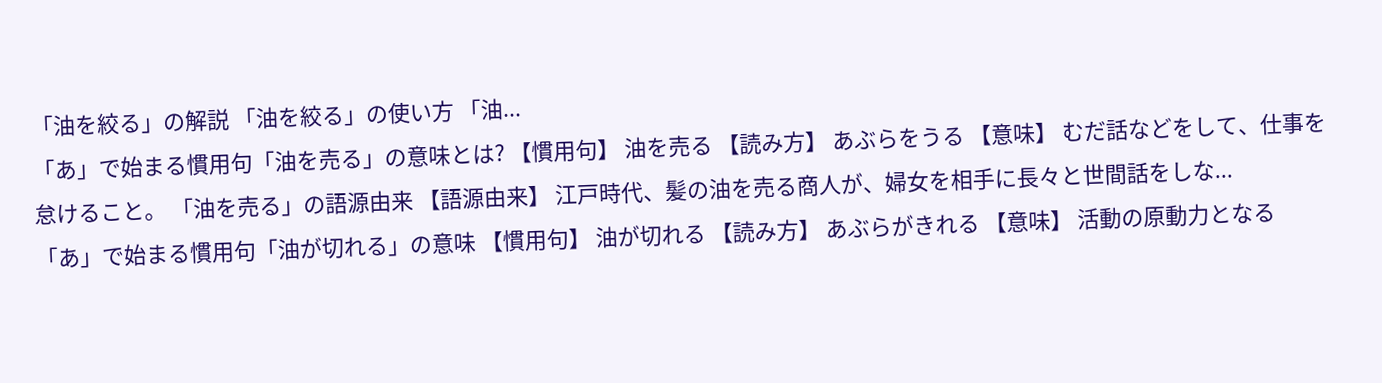「油を絞る」の解説 「油を絞る」の使い方 「油...
「あ」で始まる慣用句「油を売る」の意味とは? 【慣用句】 油を売る 【読み方】 あぶらをうる 【意味】 むだ話などをして、仕事を怠けること。 「油を売る」の語源由来 【語源由来】 江戸時代、髪の油を売る商人が、婦女を相手に長々と世間話をしな...
「あ」で始まる慣用句「油が切れる」の意味 【慣用句】 油が切れる 【読み方】 あぶらがきれる 【意味】 活動の原動力となる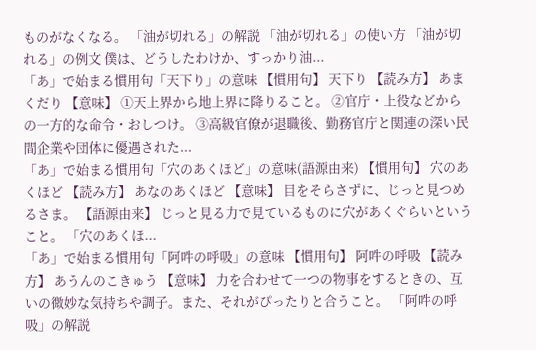ものがなくなる。 「油が切れる」の解説 「油が切れる」の使い方 「油が切れる」の例文 僕は、どうしたわけか、すっかり油...
「あ」で始まる慣用句「天下り」の意味 【慣用句】 天下り 【読み方】 あまくだり 【意味】 ①天上界から地上界に降りること。 ②官庁・上役などからの一方的な命令・おしつけ。 ③高級官僚が退職後、勤務官庁と関連の深い民間企業や団体に優遇された...
「あ」で始まる慣用句「穴のあくほど」の意味(語源由来) 【慣用句】 穴のあくほど 【読み方】 あなのあくほど 【意味】 目をそらさずに、じっと見つめるさま。 【語源由来】 じっと見る力で見ているものに穴があくぐらいということ。 「穴のあくほ...
「あ」で始まる慣用句「阿吽の呼吸」の意味 【慣用句】 阿吽の呼吸 【読み方】 あうんのこきゅう 【意味】 力を合わせて一つの物事をするときの、互いの微妙な気持ちや調子。また、それがぴったりと合うこと。 「阿吽の呼吸」の解説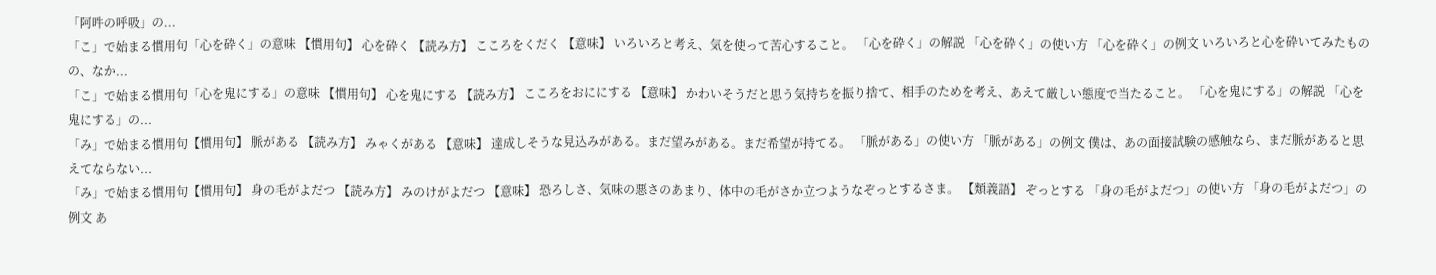「阿吽の呼吸」の...
「こ」で始まる慣用句「心を砕く」の意味 【慣用句】 心を砕く 【読み方】 こころをくだく 【意味】 いろいろと考え、気を使って苦心すること。 「心を砕く」の解説 「心を砕く」の使い方 「心を砕く」の例文 いろいろと心を砕いてみたものの、なか...
「こ」で始まる慣用句「心を鬼にする」の意味 【慣用句】 心を鬼にする 【読み方】 こころをおににする 【意味】 かわいそうだと思う気持ちを振り捨て、相手のためを考え、あえて厳しい態度で当たること。 「心を鬼にする」の解説 「心を鬼にする」の...
「み」で始まる慣用句【慣用句】 脈がある 【読み方】 みゃくがある 【意味】 達成しそうな見込みがある。まだ望みがある。まだ希望が持てる。 「脈がある」の使い方 「脈がある」の例文 僕は、あの面接試験の感触なら、まだ脈があると思えてならない...
「み」で始まる慣用句【慣用句】 身の毛がよだつ 【読み方】 みのけがよだつ 【意味】 恐ろしさ、気味の悪さのあまり、体中の毛がさか立つようなぞっとするさま。 【類義語】 ぞっとする 「身の毛がよだつ」の使い方 「身の毛がよだつ」の例文 あ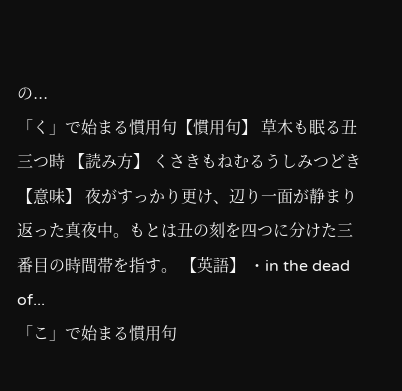の...
「く」で始まる慣用句【慣用句】 草木も眠る丑三つ時 【読み方】 くさきもねむるうしみつどき 【意味】 夜がすっかり更け、辺り一面が静まり返った真夜中。もとは丑の刻を四つに分けた三番目の時間帯を指す。 【英語】 ・in the dead of...
「こ」で始まる慣用句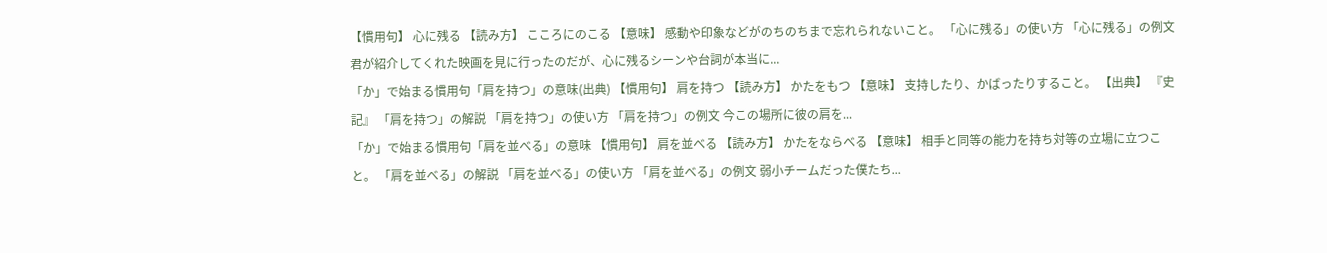【慣用句】 心に残る 【読み方】 こころにのこる 【意味】 感動や印象などがのちのちまで忘れられないこと。 「心に残る」の使い方 「心に残る」の例文 君が紹介してくれた映画を見に行ったのだが、心に残るシーンや台詞が本当に...
「か」で始まる慣用句「肩を持つ」の意味(出典) 【慣用句】 肩を持つ 【読み方】 かたをもつ 【意味】 支持したり、かばったりすること。 【出典】 『史記』 「肩を持つ」の解説 「肩を持つ」の使い方 「肩を持つ」の例文 今この場所に彼の肩を...
「か」で始まる慣用句「肩を並べる」の意味 【慣用句】 肩を並べる 【読み方】 かたをならべる 【意味】 相手と同等の能力を持ち対等の立場に立つこと。 「肩を並べる」の解説 「肩を並べる」の使い方 「肩を並べる」の例文 弱小チームだった僕たち...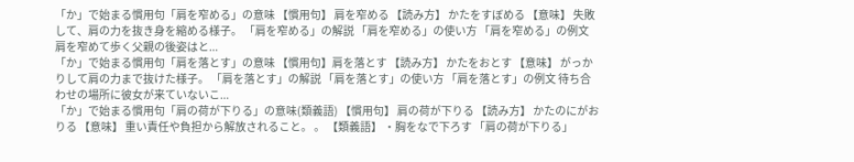「か」で始まる慣用句「肩を窄める」の意味 【慣用句】 肩を窄める 【読み方】 かたをすぼめる 【意味】 失敗して、肩の力を抜き身を縮める様子。 「肩を窄める」の解説 「肩を窄める」の使い方 「肩を窄める」の例文 肩を窄めて歩く父親の後姿はと...
「か」で始まる慣用句「肩を落とす」の意味 【慣用句】肩を落とす 【読み方】 かたをおとす 【意味】 がっかりして肩の力まで抜けた様子。 「肩を落とす」の解説 「肩を落とす」の使い方 「肩を落とす」の例文 待ち合わせの場所に彼女が来ていないこ...
「か」で始まる慣用句「肩の荷が下りる」の意味(類義語) 【慣用句】 肩の荷が下りる 【読み方】 かたのにがおりる 【意味】 重い責任や負担から解放されること。 。 【類義語】 ・胸をなで下ろす 「肩の荷が下りる」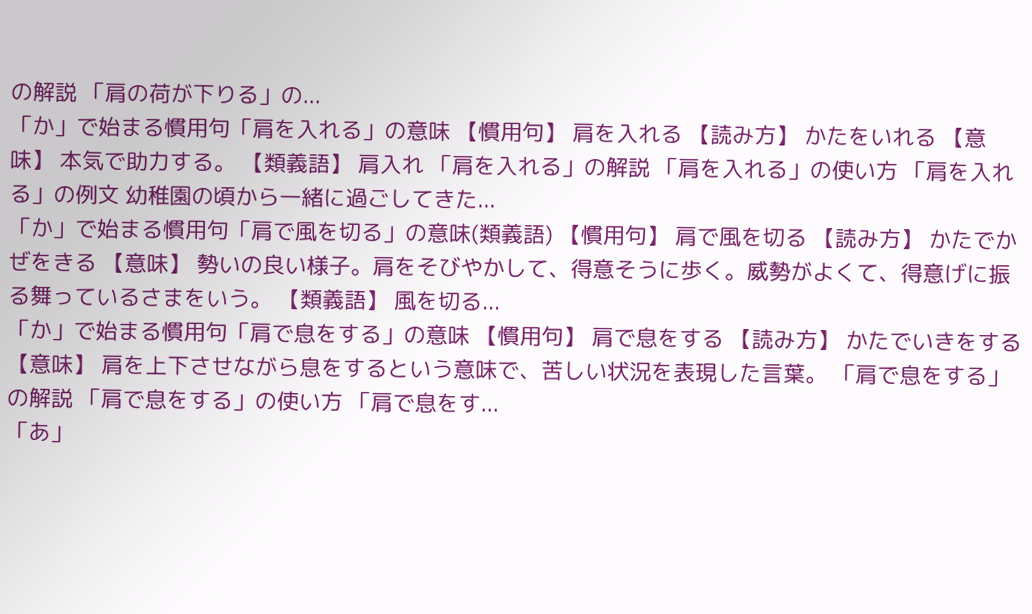の解説 「肩の荷が下りる」の...
「か」で始まる慣用句「肩を入れる」の意味 【慣用句】 肩を入れる 【読み方】 かたをいれる 【意味】 本気で助力する。 【類義語】 肩入れ 「肩を入れる」の解説 「肩を入れる」の使い方 「肩を入れる」の例文 幼稚園の頃から一緒に過ごしてきた...
「か」で始まる慣用句「肩で風を切る」の意味(類義語) 【慣用句】 肩で風を切る 【読み方】 かたでかぜをきる 【意味】 勢いの良い様子。肩をそびやかして、得意そうに歩く。威勢がよくて、得意げに振る舞っているさまをいう。 【類義語】 風を切る...
「か」で始まる慣用句「肩で息をする」の意味 【慣用句】 肩で息をする 【読み方】 かたでいきをする 【意味】 肩を上下させながら息をするという意味で、苦しい状況を表現した言葉。 「肩で息をする」の解説 「肩で息をする」の使い方 「肩で息をす...
「あ」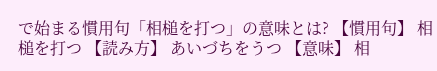で始まる慣用句「相槌を打つ」の意味とは? 【慣用句】 相槌を打つ 【読み方】 あいづちをうつ 【意味】 相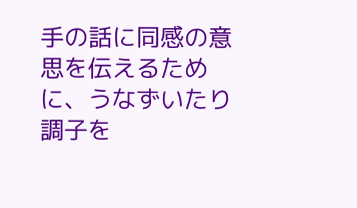手の話に同感の意思を伝えるために、うなずいたり調子を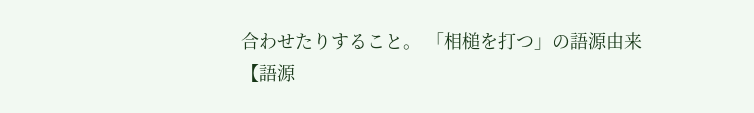合わせたりすること。 「相槌を打つ」の語源由来 【語源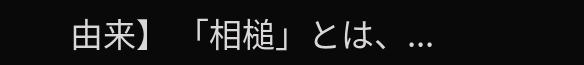由来】 「相槌」とは、...